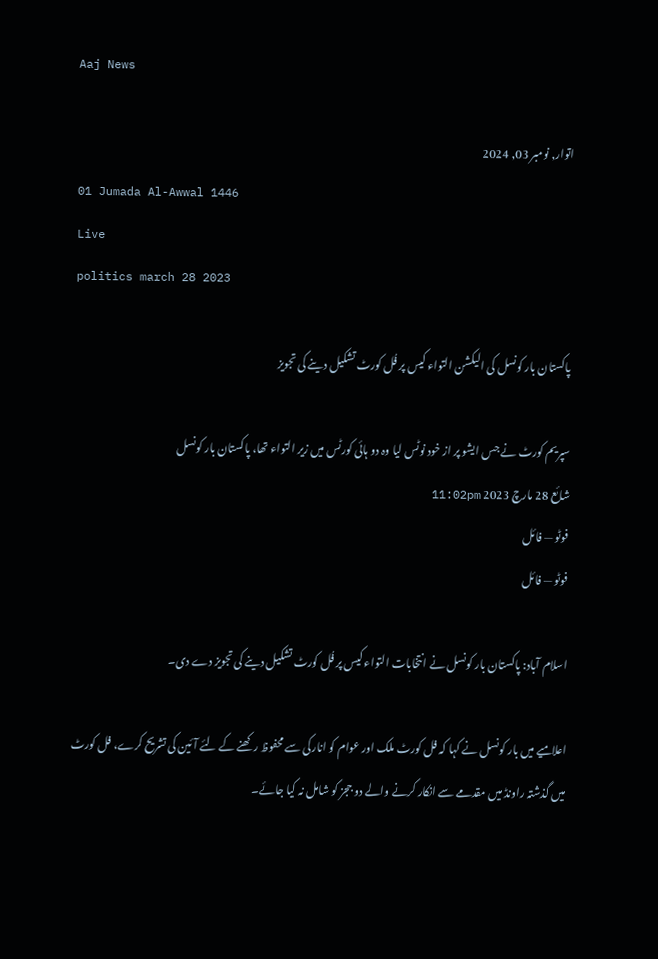Aaj News

اتوار, نومبر 03, 2024
01 Jumada Al-Awwal 1446
Live
politics march 28 2023

پاکستان بار کونسل کی الیکشن التواء کیس پر فُل کورٹ تشکیل دینے کی تجویز

سپریم کورٹ نے جس ایشو پر از خود نوٹس لیا وہ دو ہائی کورٹس میں زیر التواء تھا، پاکستان بار کونسل
شائع 28 مارچ 2023 11:02pm
فوٹو — فائل
فوٹو — فائل

اسلام آباد: پاکستان بار کونسل نے انتخابات التواء کیس پر فُل کورٹ تشکیل دینے کی تجویز دے دی۔

اعلامیے میں بار کونسل نے کہا کہ فل کورٹ ملک اور عوام کو انارکی سے محفوظ رکھنے کے لئے آئین کی تشریح کرے، فل کورٹ میں گذشتہ راونڈ میں مقدمے سے انکار کرنے والے دو ججز کو شامل نہ کیا جائے۔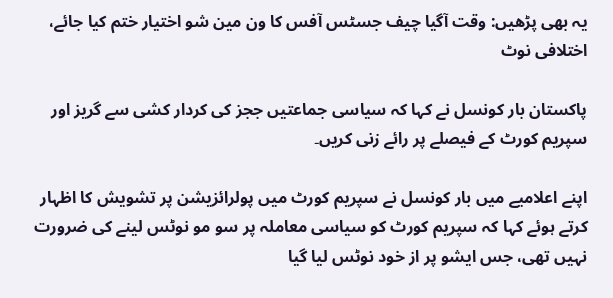یہ بھی پڑھیں: وقت آگیا چیف جسٹس آفس کا ون مین شو اختیار ختم کیا جائے، اختلافی نوٹ

پاکستان بار کونسل نے کہا کہ سیاسی جماعتیں ججز کی کردار کشی سے گریز اور سپریم کورٹ کے فیصلے پر رائے زنی کریں۔

اپنے اعلامیے میں بار کونسل نے سپریم کورٹ میں پولرائزیشن پر تشویش کا اظہار کرتے ہوئے کہا کہ سپریم کورٹ کو سیاسی معاملہ پر سو مو نوٹس لینے کی ضرورت نہیں تھی، جس ایشو پر از خود نوٹس لیا گیا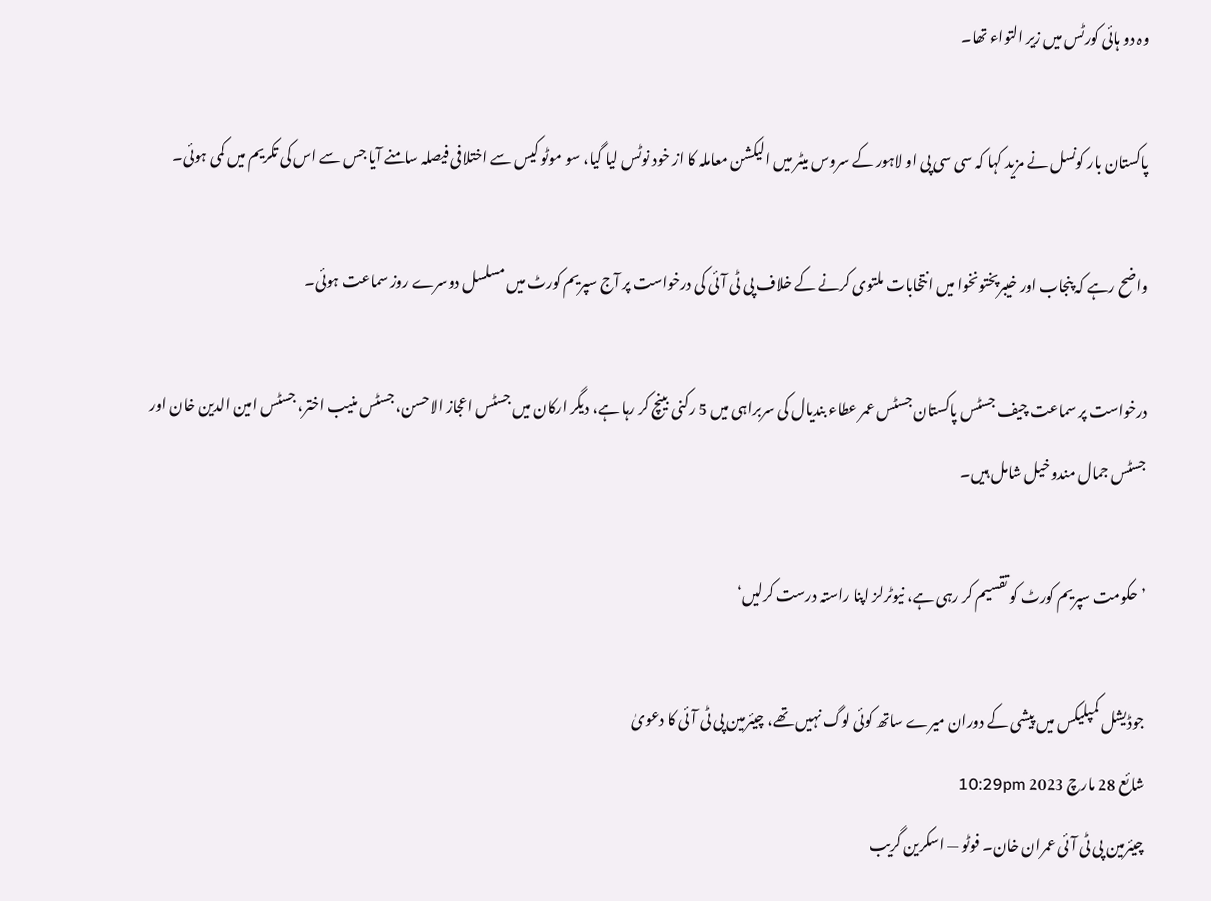وہ دو ہائی کورٹس میں زیر التواء تھا۔

پاکستان بار کونسل نے مزید کہا کہ سی سی پی او لاہور کے سروس میٹر میں الیکشن معاملہ کا از خود نوٹس لیا گیا، سو موٹو کیس سے اختلافی فیصلہ سامنے آیا جس سے اس کی تکریم میں کمی ہوئی۔

واضح رہے کہ پنجاب اور خیبرپختونخوا میں انتخابات ملتوی کرنے کے خلاف پی ٹی آئی کی درخواست پر آج سپریم کورٹ میں مسلسل دوسرے روز سماعت ہوئی۔

درخواست پر سماعت چیف جسٹس پاکستان جسٹس عمر عطاء بندیال کی سربراہی میں 5 رکنی بینچ کر رہا ہے، دیگر ارکان میں جسٹس اعجاز الاحسن، جسٹس منیب اختر، جسٹس امین الدین خان اور جسٹس جمال مندوخیل شامل ہیں۔

’حکومت سپریم کورٹ کو تقسیم کر رہی ہے، نیوٹرلز اپنا راستہ درست کرلیں‘

جوڈیشل کمپلیکس میں پیشی کے دوران میرے ساتھ کوئی لوگ نہیں تھے، چیئرمین پی ٹی آئی کا دعویٰ
شائع 28 مارچ 2023 10:29pm
چیئرمین پی ٹی آئی عمران خان۔ فوٹو — اسکرین گریب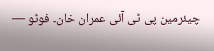چیئرمین پی ٹی آئی عمران خان۔ فوٹو —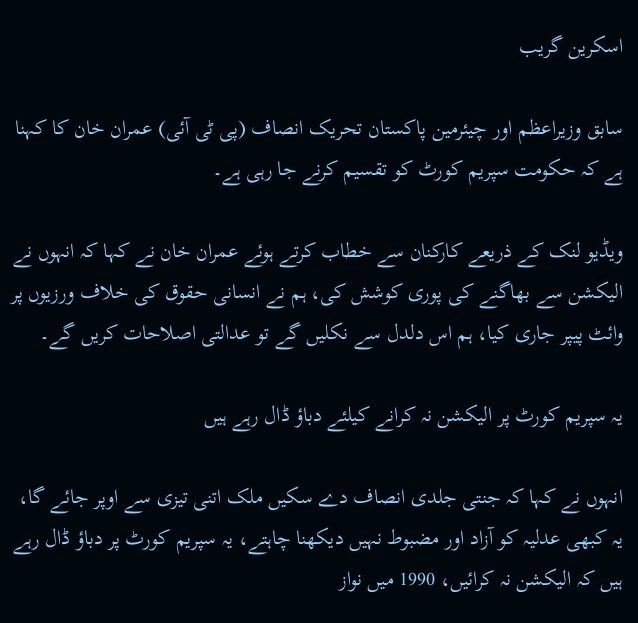اسکرین گریب

سابق وزیراعظم اور چیئرمین پاکستان تحریک انصاف (پی ٹی آئی) عمران خان کا کہنا ہے کہ حکومت سپریم کورٹ کو تقسیم کرنے جا رہی ہے۔

ویڈیو لنک کے ذریعے کارکنان سے خطاب کرتے ہوئے عمران خان نے کہا کہ انہوں نے الیکشن سے بھاگنے کی پوری کوشش کی، ہم نے انسانی حقوق کی خلاف ورزیوں پر وائٹ پیپر جاری کیا، ہم اس دلدل سے نکلیں گے تو عدالتی اصلاحات کریں گے۔

یہ سپریم کورٹ پر الیکشن نہ کرانے کیلئے دباؤ ڈال رہے ہیں

انہوں نے کہا کہ جنتی جلدی انصاف دے سکیں ملک اتنی تیزی سے اوپر جائے گا، یہ کبھی عدلیہ کو آزاد اور مضبوط نہیں دیکھنا چاہتے، یہ سپریم کورٹ پر دباؤ ڈال رہے ہیں کہ الیکشن نہ کرائیں، 1990 میں نواز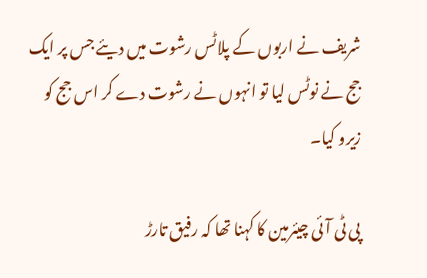شریف نے اربوں کے پلاٹس رشوت میں دیئے جس پر ایک جج نے نوٹس لیا تو انہوں نے رشوت دے کر اس جج کو زیرو کیا۔

پی ٹی آئی چیئرمین کا کہنا تھا کہ رفیق تارڑ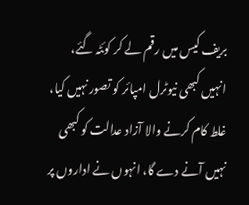بریف کیس میں رقم لے کر کوئٹہ گئے، انہیں کبھی نیوٹرل امپائر کو تصور نہیں کیا، غلط کام کرنے والا آزاد عدالت کو کبھی نہیں آنے دے گا، انہوں نے اداروں پر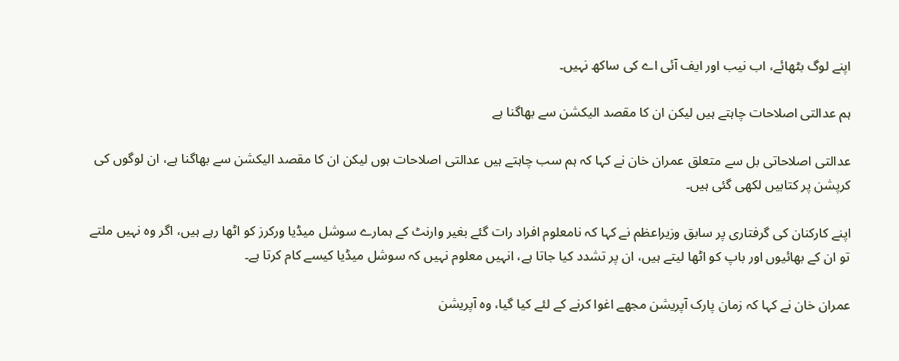اپنے لوگ بٹھائے، اب نیب اور ایف آئی اے کی ساکھ نہیں۔

ہم عدالتی اصلاحات چاہتے ہیں لیکن ان کا مقصد الیکشن سے بھاگنا ہے

عدالتی اصلاحاتی بل سے متعلق عمران خان نے کہا کہ ہم سب چاہتے ہیں عدالتی اصلاحات ہوں لیکن ان کا مقصد الیکشن سے بھاگنا ہے، ان لوگوں کی کرپشن پر کتابیں لکھی گئی ہیں۔

اپنے کارکنان کی گرفتاری پر سابق وزیراعظم نے کہا کہ نامعلوم افراد رات گئے بغیر وارنٹ کے ہمارے سوشل میڈیا ورکرز کو اٹھا رہے ہیں، اگر وہ نہیں ملتے تو ان کے بھائیوں اور باپ کو اٹھا لیتے ہیں، ان پر تشدد کیا جاتا ہے، انہیں معلوم نہیں کہ سوشل میڈیا کیسے کام کرتا ہے۔

عمران خان نے کہا کہ زمان پارک آپریشن مجھے اغوا کرنے کے لئے کیا گیا، وہ آپریشن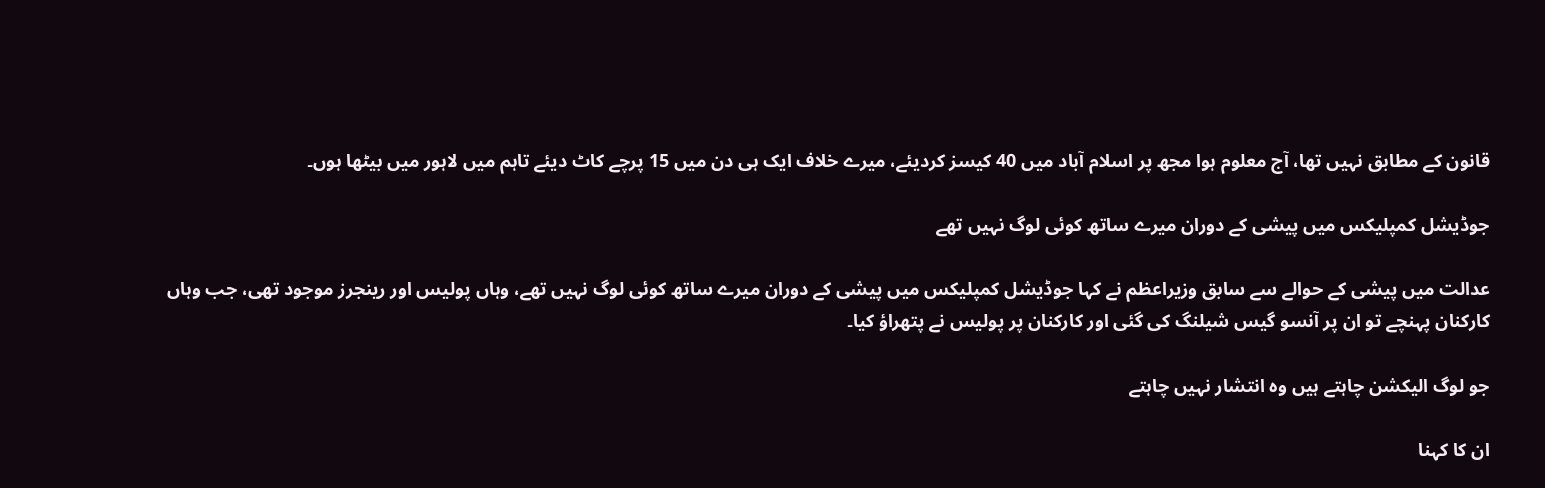قانون کے مطابق نہیں تھا، آج معلوم ہوا مجھ پر اسلام آباد میں 40 کیسز کردیئے، میرے خلاف ایک ہی دن میں 15 پرچے کاٹ دیئے تاہم میں لاہور میں بیٹھا ہوں۔

جوڈیشل کمپلیکس میں پیشی کے دوران میرے ساتھ کوئی لوگ نہیں تھے

عدالت میں پیشی کے حوالے سے سابق وزیراعظم نے کہا جوڈیشل کمپلیکس میں پیشی کے دوران میرے ساتھ کوئی لوگ نہیں تھے، وہاں پولیس اور رینجرز موجود تھی، جب وہاں کارکنان پہنچے تو ان پر آنسو گیس شیلنگ کی گئی اور کارکنان پر پولیس نے پتھراؤ کیا۔

جو لوگ الیکشن چاہتے ہیں وہ انتشار نہیں چاہتے

ان کا کہنا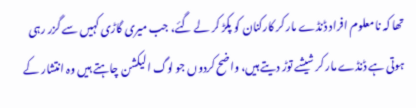تھا کہ نامعلوم افراد ڈنڈے مار کر کارکنان کو پکڑ کر لے گئے، جب میری گاڑی کہیں سے گزر رہی ہوتی ہے ڈنڈے مار کر شیشے توڑ دیتے ہیں، واضح کردوں جو لوگ الیکشن چاہتے ہیں وہ انتشار کے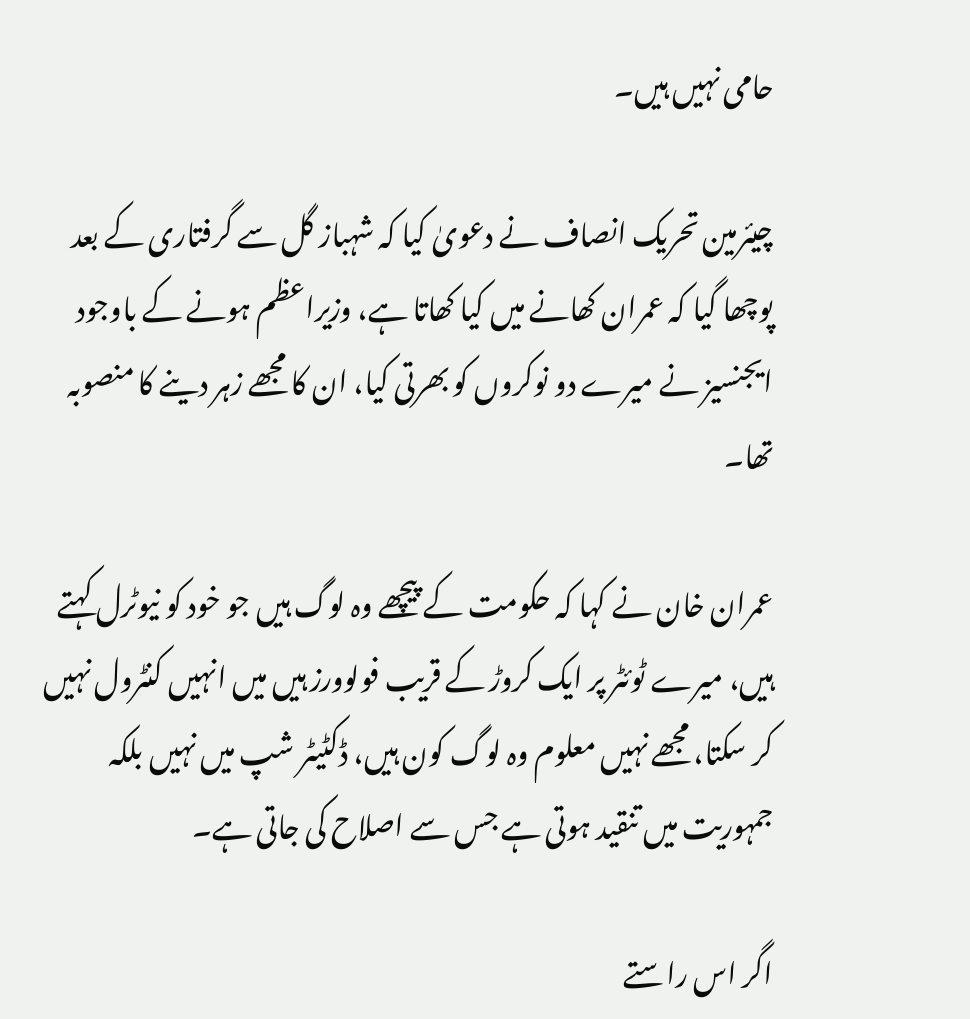حامی نہیں ہیں۔

چیئرمین تحریک انصاف نے دعویٰ کیا کہ شہباز گل سے گرفتاری کے بعد پوچھا گیا کہ عمران کھانے میں کیا کھاتا ہے، وزیراعظم ہونے کے باوجود ایجنسیز نے میرے دو نوکروں کو بھرتی کیا، ان کا مجھے زہر دینے کا منصوبہ تھا۔

عمران خان نے کہا کہ حکومت کے پیچھے وہ لوگ ہیں جو خود کو نیوٹرل کہتے ہیں، میرے ٹوئٹر پر ایک کروڑ کے قریب فولوورز ہیں میں انہیں کنٹرول نہیں کر سکتا، مجھے نہیں معلوم وہ لوگ کون ہیں، ڈکٹیٹر شپ میں نہیں بلکہ جمہوریت میں تنقید ہوتی ہے جس سے اصلاح کی جاتی ہے۔

اگر اس راستے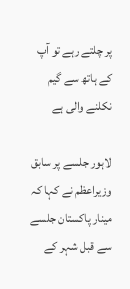پر چلتے رہے تو آپ کے ہاتھ سے گیم نکلنے والی ہے

لاہور جلسے پر سابق وزیراعظم نے کہا کہ مینار پاکستان جلسے سے قبل شہر کے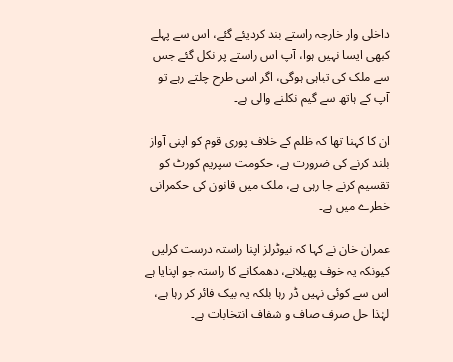داخلی وار خارجہ راستے بند کردیئے گئے، اس سے پہلے کبھی ایسا نہیں ہوا، آپ اس راستے پر نکل گئے جس سے ملک کی تباہی ہوگی، اگر اسی طرح چلتے رہے تو آپ کے ہاتھ سے گیم نکلنے والی ہے۔

ان کا کہنا تھا کہ ظلم کے خلاف پوری قوم کو اپنی آواز بلند کرنے کی ضرورت ہے، حکومت سپریم کورٹ کو تقسیم کرنے جا رہی ہے، ملک میں قانون کی حکمرانی خطرے میں ہے۔

عمران خان نے کہا کہ نیوٹرلز اپنا راستہ درست کرلیں کیونکہ یہ خوف پھیلانے، دھمکانے کا راستہ جو اپنایا ہے اس سے کوئی نہیں ڈر رہا بلکہ یہ بیک فائر کر رہا ہے، لہٰذا حل صرف صاف و شفاف انتخابات ہے۔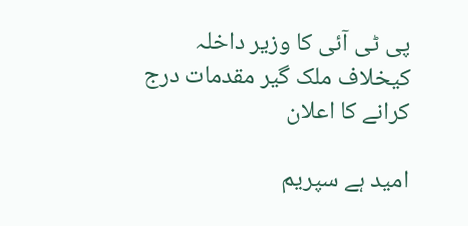پی ٹی آئی کا وزیر داخلہ کیخلاف ملک گیر مقدمات درج کرانے کا اعلان

امید ہے سپریم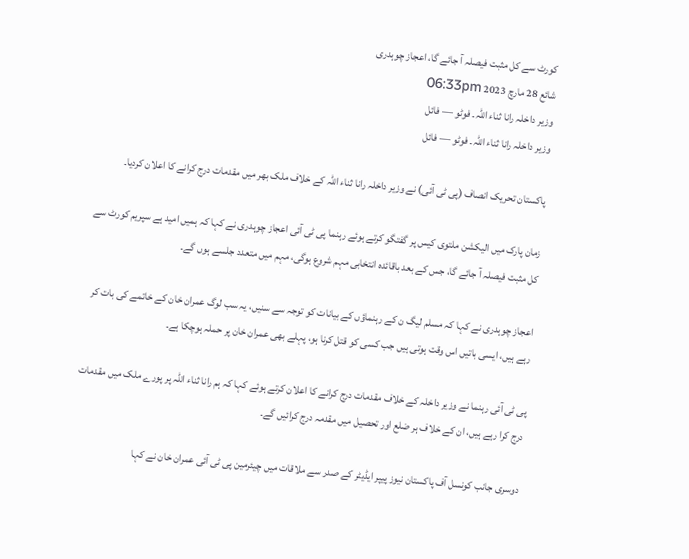کورٹ سے کل مثبت فیصلہ آ جائے گا، اعجاز چوہدری
شائع 28 مارچ 2023 06:33pm
وزیر داخلہ رانا ثناء اللہ۔ فوٹو — فائل
وزیر داخلہ رانا ثناء اللہ۔ فوٹو — فائل

پاکستان تحریک انصاف (پی ٹی آئی) نے وزیر داخلہ رانا ثناء اللہ کے خلاف ملک بھر میں مقدمات درج کرانے کا اعلان کردیا۔

زمان پارک میں الیکشن ملتوی کیس پر گفتگو کرتے ہوئے رہنما پی ٹی آئی اعجاز چوہدری نے کہا کہ ہمیں امید ہے سپریم کورٹ سے کل مثبت فیصلہ آ جائے گا، جس کے بعد باقائدہ انتخابی مہم شروع ہوگی، مہم میں متعدد جلسے ہوں گے۔

اعجاز چوہدری نے کہا کہ مسلم لیگ ن کے رہنماؤں کے بیانات کو توجہ سے سنیں، یہ سب لوگ عمران خان کے خاتمے کی بات کر رہے ہیں، ایسی باتیں اس وقت ہوتی ہیں جب کسی کو قتل کرنا ہو، پہلے بھی عمران خان پر حملہ ہوچکا ہے۔

پی ٹی آئی رہنما نے وزیر داخلہ کے خلاف مقدمات درج کرانے کا اعلان کرتے ہوئے کہا کہ ہم رانا ثناء اللہ پر پورے ملک میں مقدمات درج کرا رہے ہیں، ان کے خلاف ہر ضلع اور تحصیل میں مقدمہ درج کرائیں گے۔

دوسری جانب کونسل آف پاکستان نیوز پیپر ایڈیٹر کے صدر سے ملاقات میں چیئرمین پی ٹی آئی عمران خان نے کہا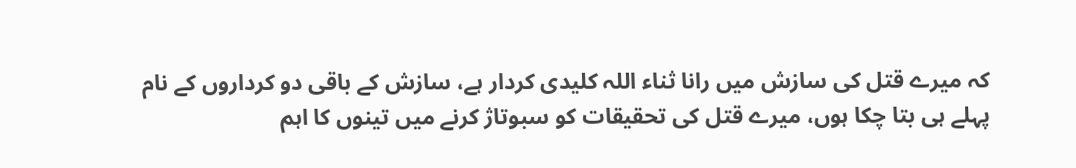کہ میرے قتل کی سازش میں رانا ثناء اللہ کلیدی کردار ہے، سازش کے باقی دو کرداروں کے نام پہلے ہی بتا چکا ہوں، میرے قتل کی تحقیقات کو سبوتاژ کرنے میں تینوں کا اہم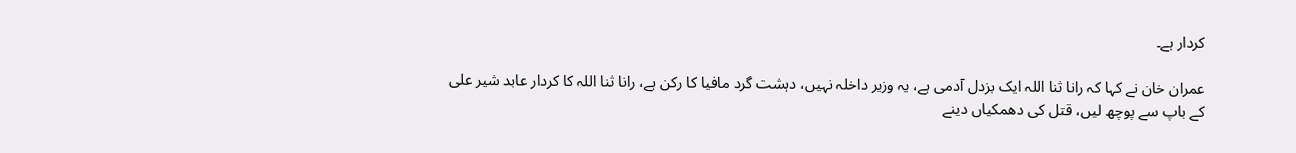کردار ہے۔

عمران خان نے کہا کہ رانا ثنا اللہ ایک بزدل آدمی ہے، یہ وزیر داخلہ نہیں، دہشت گرد مافیا کا رکن ہے، رانا ثنا اللہ کا کردار عابد شیر علی کے باپ سے پوچھ لیں، قتل کی دھمکیاں دینے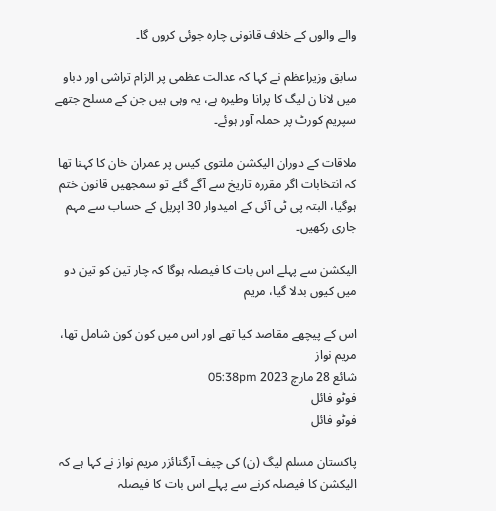والے والوں کے خلاف قانونی چارہ جوئی کروں گا۔

سابق وزیراعظم نے کہا کہ عدالت عظمی پر الزام تراشی اور دباو میں لانا ن لیگ کا پرانا وطیرہ ہے، یہ وہی ہیں جن کے مسلح جتھے سپریم کورٹ پر حملہ آور ہوئے۔

ملاقات کے دوران الیکشن ملتوی کیس پر عمران خان کا کہنا تھا کہ انتخابات اگر مقررہ تاریخ سے آگے گئے تو سمجھیں قانون ختم ہوگیا، البتہ پی ٹی آئی کے امیدوار 30 اپریل کے حساب سے مہم جاری رکھیں۔

الیکشن سے پہلے اس بات کا فیصلہ ہوگا کہ چار تین کو تین دو میں کیوں بدلا گیا، مریم

اس کے پیچھے مقاصد کیا تھے اور اس میں کون کون شامل تھا، مریم نواز
شائع 28 مارچ 2023 05:38pm
فوٹو فائل
فوٹو فائل

پاکستان مسلم لیگ (ن) کی چیف آرگنائزر مریم نواز نے کہا ہے کہ الیکشن کا فیصلہ کرنے سے پہلے اس بات کا فیصلہ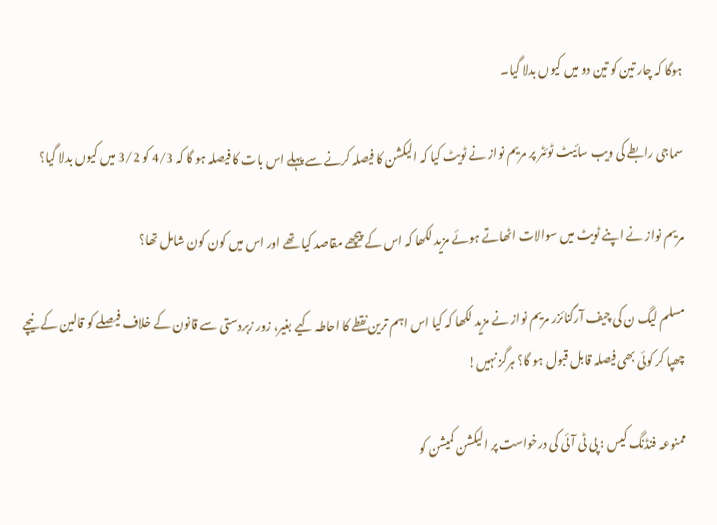ہوگا کہ چار تین کو تین دو میں کیوں بدلا گیا۔

سماجی رابطے کی ویب سائیٹ ٹوئٹر پر مریم نواز نے ٹویٹ کیا کہ الیکشن کا فیصلہ کرنے سے پہلے اس بات کا فیصلہ ہو گا کہ 4/3 کو 3/2 میں کیوں بدلا گیا؟

مریم نواز نے اپنے ٹویٹ میں سوالات اٹھاتے ہوئے مزید لکھا کہ اس کے پیچھے مقاصد کیا تھے اور اس میں کون کون شامل تھا؟

مسلم لیگ ن کی چیف آرگنائزر مریم نواز نے مزید لکھا کہ کیا اس اہم ترین نقطے کا احاطہ کیے بغیر، زور زبردستی سے قانون کے خلاف فیصلے کو قالین کے نیچے چھپا کر کوئی بھی فیصلہ قابل قبول ہو گا؟ ہرگز نہیں!

ممنوعہ فنڈنگ کیس : پی ٹی آئی کی درخواست پر الیکشن کمیشن کو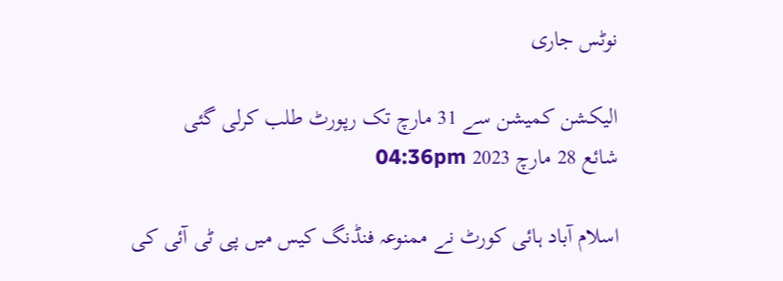نوٹس جاری

الیکشن کمیشن سے 31 مارچ تک رپورٹ طلب کرلی گئی
شائع 28 مارچ 2023 04:36pm

اسلام آباد ہائی کورٹ نے ممنوعہ فنڈنگ کیس میں پی ٹی آئی کی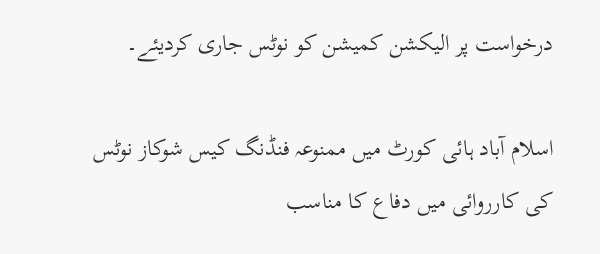درخواست پر الیکشن کمیشن کو نوٹس جاری کردیئے۔

اسلام آباد ہائی کورٹ میں ممنوعہ فنڈنگ کیس شوکاز نوٹس کی کارروائی میں دفاع کا مناسب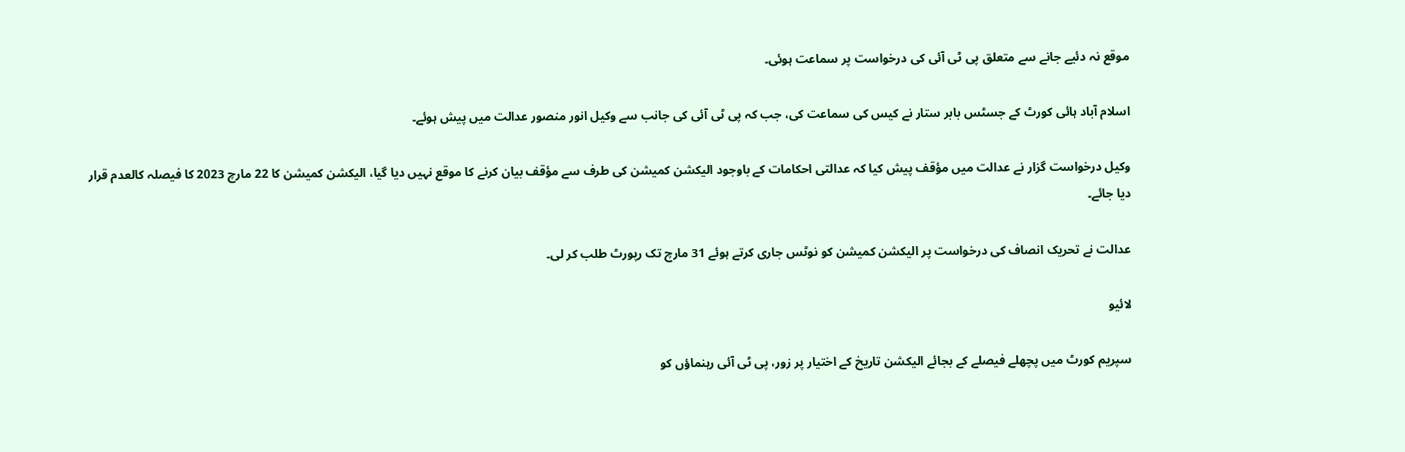موقع نہ دئیے جانے سے متعلق پی ٹی آئی کی درخواست پر سماعت ہوئی۔

اسلام آباد ہائی کورٹ کے جسٹس بابر ستار نے کیس کی سماعت کی، جب کہ پی ٹی آئی کی جانب سے وکیل انور منصور عدالت میں پیش ہوئے۔

وکیل درخواست گزار نے عدالت میں مؤقف پیش کیا کہ عدالتی احکامات کے باوجود الیکشن کمیشن کی طرف سے مؤقف بیان کرنے کا موقع نہیں دیا گیا، الیکشن کمیشن کا 22 مارچ 2023 کا فیصلہ کالعدم قرار دیا جائے۔

عدالت نے تحریک انصاف کی درخواست پر الیکشن کمیشن کو نوٹس جاری کرتے ہوئے 31 مارچ تک رپورٹ طلب کر لی۔

لائیو

سپریم کورٹ میں پچھلے فیصلے کے بجائے الیکشن تاریخ کے اختیار پر زور، پی ٹی آئی رہنماؤں کو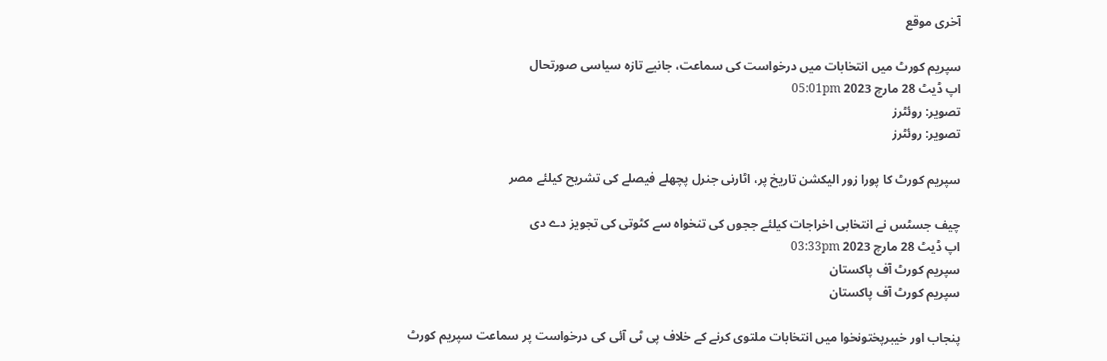آخری موقع

سپریم کورٹ میں انتخابات میں درخواست کی سماعت، جانیے تازہ سیاسی صورتحال
اپ ڈیٹ 28 مارچ 2023 05:01pm
تصویر: روئٹرز
تصویر: روئٹرز

سپریم کورٹ کا پورا زور الیکشن تاریخ پر، اٹارنی جنرل پچھلے فیصلے کی تشریح کیلئے مصر

چیف جسٹس نے انتخابی اخراجات کیلئے ججوں کی تنخواہ سے کٹوتی کی تجویز دے دی
اپ ڈیٹ 28 مارچ 2023 03:33pm
سپریم کورٹ آف پاکستان
سپریم کورٹ آف پاکستان

پنجاب اور خیبرپختونخوا میں انتخابات ملتوی کرنے کے خلاف پی ٹی آئی کی درخواست پر سماعت سپریم کورٹ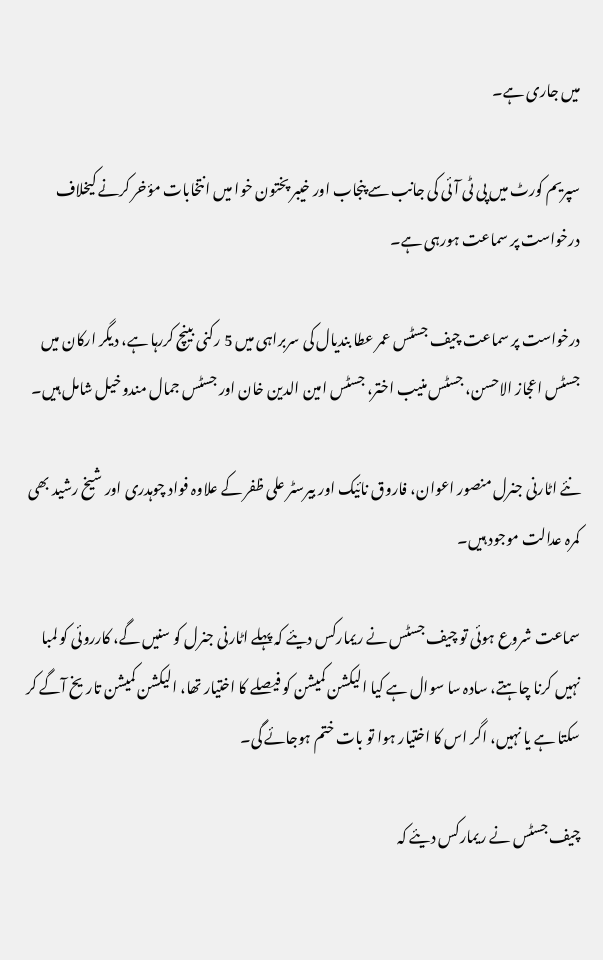میں جاری ہے۔

سپریم کورٹ میں پی ٹی آئی کی جانب سے پنجاب اور خیبر پختون خوا میں انتخابات مؤخر کرنے کیخلاف درخواست پر سماعت ہورہی ہے۔

درخواست پر سماعت چیف جسٹس عمر عطا بندیال کی سربراہی میں 5 رکنی بینچ کررہا ہے، دیگر ارکان میں جسٹس اعجاز الاحسن، جسٹس منیب اختر، جسٹس امین الدین خان اور جسٹس جمال مندوخیل شامل ہیں۔

نئے اٹارنی جنرل منصور اعوان، فاروق نائیک اور بیرسٹر علی ظفر کے علاوہ فواد چوہدری اور شیخ رشید بھی کمرہ عدالت موجود ہیں۔

سماعت شروع ہوئی تو چیف جسٹس نے ریمارکس دیئے کہ پہلے اٹارنی جنرل کو سنیں گے، کارروئی کو لمبا نہیں کرنا چاہتے، سادہ سا سوال ہے کیا الیکشن کمیشن کو فیصلے کا اختیار تھا، الیکشن کمیشن تاریخ آگے کر سکتا ہے یا نہیں، اگر اس کا اختیار ہوا تو بات ختم ہوجائے گی۔

چیف جسٹس نے ریمارکس دیئے کہ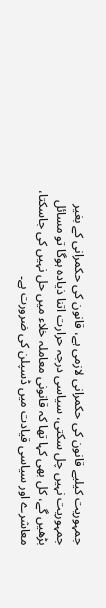جمہوریت کیلیے قانون کی حکمرانی لازمی ہے، قانون کی حکمرانی کے بغیر جمہوریت نہیں چل سکتی، سیاسی درجہ حرارت اتنا ذیادہ ہوگا تو مسائل بڑھیں گے، کل بھی کہا تھا کہ قانونی معاملہ خلاء میں حل نہیں کی جاسکتا، معاشرے اور سیاسی قیادت میں ڈسپلن کی ضرورت ہے۔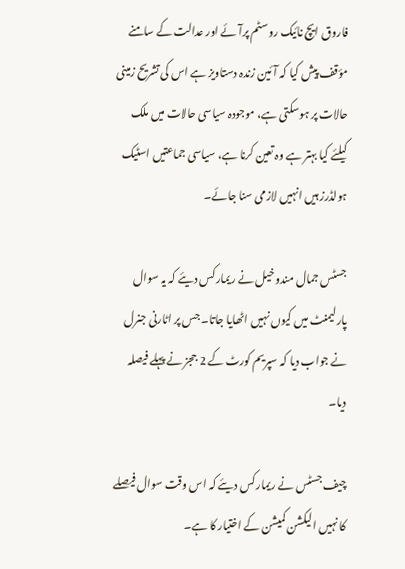فاروق ایچ نائیک روسٹم پرآئے اور عدالت کے سامنے مؤقف پیش کیا کہ آئین زندہ دستاویز ہے اس کی تشریح زمینی حالات پر ہوسکتی ہے، موجودہ سیاسی حالات میں ملک کیلئے کیا بہتر ہے وہ تعین کرنا ہے، سیاسی جماعتیں اسٹیک ہولڈرز ہیں انہیں لازمی سنا جائے۔

جسٹس جمال مندوخیل نے ریمارکس دیئے کہ یہ سوال پارلیمنٹ میں کیوں نہیں اٹھایا جاتا۔ جس پر اٹارنی جنرل نے جواب دیا کہ سپریم کورٹ کے 2 ججز نے پہلے فیصلہ دیا۔

چیف جسٹس نے ریمارکس دیئے کہ اس وقت سوال فیصلے کا نہیں الیکشن کمیشن کے اختیار کا ہے۔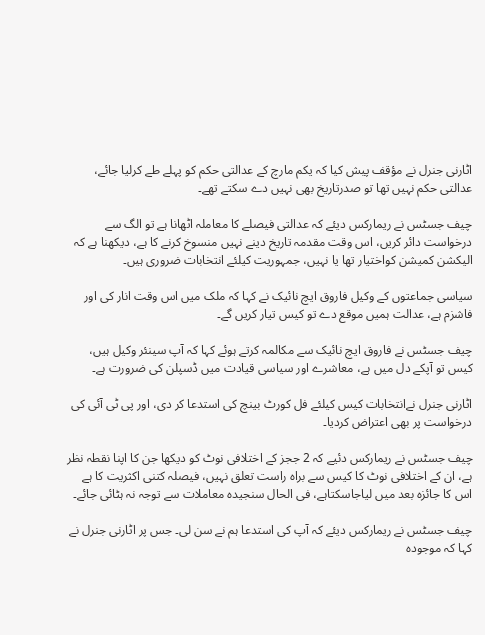اٹارنی جنرل نے مؤقف پیش کیا کہ یکم مارچ کے عدالتی حکم کو پہلے طے کرلیا جائے، عدالتی حکم نہیں تھا تو صدرتاریخ بھی نہیں دے سکتے تھے۔

چیف جسٹس نے ریمارکس دیئے کہ عدالتی فیصلے کا معاملہ اٹھانا ہے تو الگ سے درخواست دائر کریں، اس وقت مقدمہ تاریخ دینے نہیں منسوخ کرنے کا ہے، دیکھنا ہے کہ الیکشن کمیشن کواختیار تھا یا نہیں، جمہوریت کیلئے انتخابات ضروری ہیں۔

سیاسی جماعتوں کے وکیل فاروق ایچ نائیک نے کہا کہ ملک میں اس وقت انار کی اور فاشزم ہے، عدالت ہمیں موقع دے تو کیس تیار کریں گے۔

چیف جسٹس نے فاروق ایچ نائیک سے مکالمہ کرتے ہوئے کہا کہ آپ سینئر وکیل ہیں، کیس تو آپکے دل میں ہے، معاشرے اور سیاسی قیادت میں ڈسپلن کی ضرورت ہے۔

اٹارنی جنرل نےانتخابات کیس کیلئے فل کورٹ بینچ کی استدعا کر دی، اور پی ٹی آئی کی درخواست پر بھی اعتراض کردیا۔

چیف جسٹس نے ریمارکس دئیے کہ 2 ججز کے اختلافی نوٹ کو دیکھا جن کا اپنا نقطہ نظر ہے، ان کے اختلافی نوٹ کا کیس سے براہ راست تعلق نہیں، فیصلہ کتنی اکثریت کا ہے اس کا جائزہ بعد میں لیاجاسکتاہے، فی الحال سنجیدہ معاملات سے توجہ نہ ہٹائی جائے۔

چیف جسٹس نے ریمارکس دیئے کہ آپ کی استدعا ہم نے سن لی۔ جس پر اٹارنی جنرل نے کہا کہ موجودہ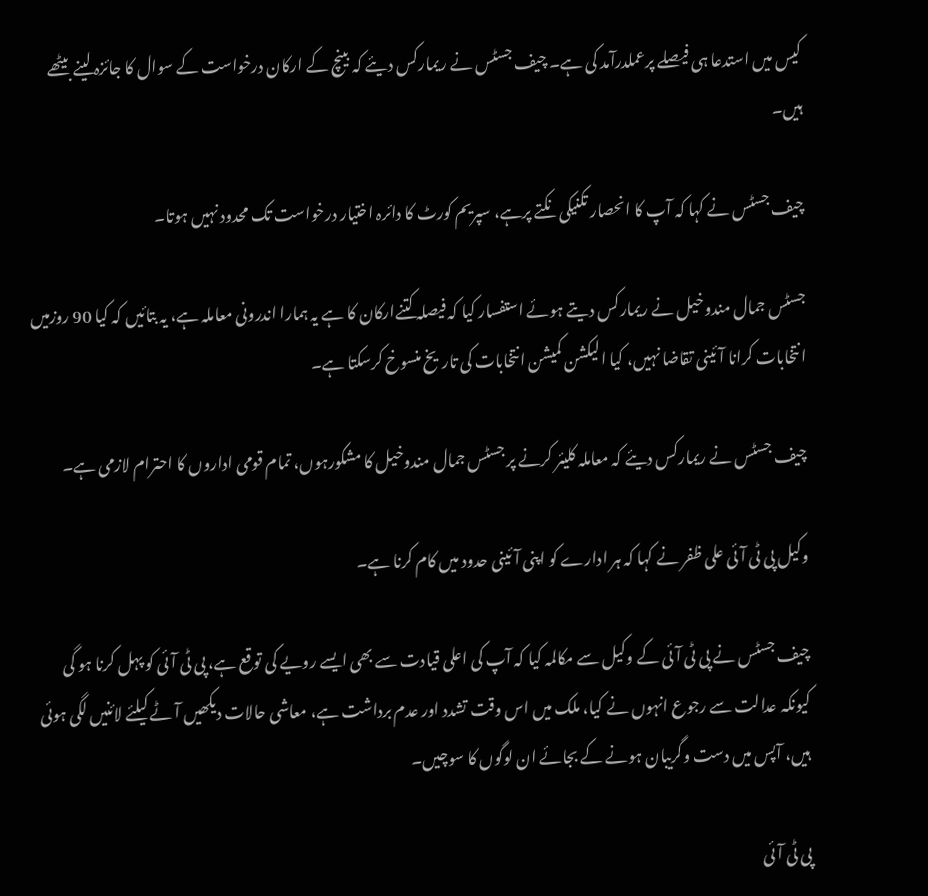کیس میں استدعا ہی فیصلے پرعملدرآمد کی ہے۔ چیف جسٹس نے ریمارکس دیئے کہ بینچ کے ارکان درخواست کے سوال کا جائزہ لینے بیٹھے ہیں۔

چیف جسٹس نے کہا کہ آپ کا انحصار تکنیکی نکتے پرہے، سپریم کورٹ کا دائرہ اختیار درخواست تک محدود نہیں ہوتا۔

جسٹس جمال مندوخیل نے ریمارکس دیتے ہوئے استفسار کیا کہ فیصلہ کتنےارکان کا ہے یہ ہمارا اندرونی معاملہ ہے، یہ بتائیں کہ کیا 90 روزمیں انتخابات کرانا آئینی تقاضا نہیں، کیا الیکشن کمیشن انتخابات کی تاریخ منسوخ کرسکتا ہے۔

چیف جسٹس نے ریمارکس دیئے کہ معاملہ کلیئر کرنے پر جسٹس جمال مندوخیل کا مشکورہوں، تمام قومی اداروں کا احترام لازمی ہے۔

وکیل پی ٹی آئی علی ظفر نے کہا کہ ہر ادارے کو اپنی آئینی حدود میں کام کرنا ہے۔

چیف جسٹس نے پی ٹی آئی کے وکیل سے مکالمہ کیا کہ آپ کی اعلی قیادت سے بھی ایسے رویے کی توقع ہے، پی ٹی آئی کو پہل کرنا ہو گی کیونکہ عدالت سے رجوع انہوں نے کیا، ملک میں اس وقت تشدد اور عدم برداشت ہے، معاشی حالات دیکھیں آٹے کیلئے لائنیں لگی ہوئی ہیں، آپس میں دست وگریبان ہونے کے بجائے ان لوگوں کا سوچیں۔

پی ٹی آئی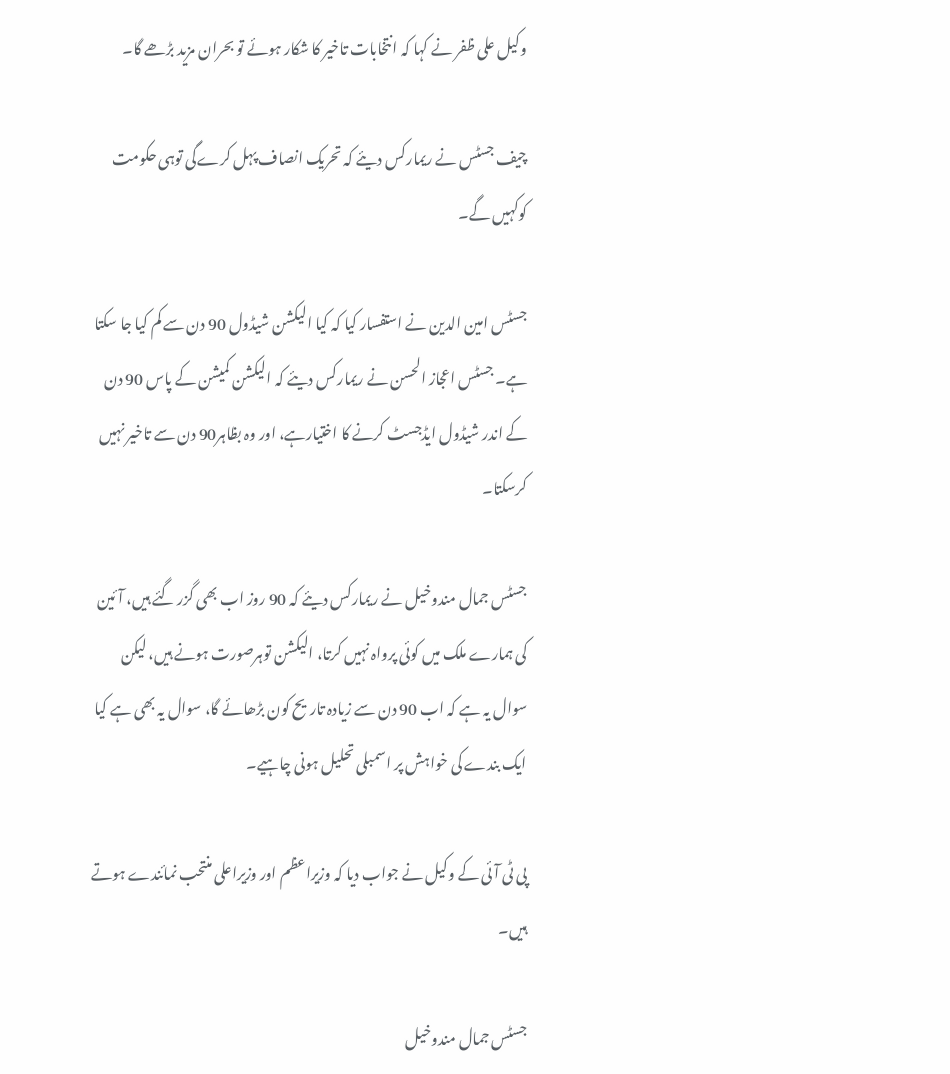وکیل علی ظفر نے کہا کہ انتخابات تاخیر کا شکار ہوئے تو بحران مزید بڑھے گا۔

چیف جسٹس نے ریمارکس دیئے کہ تحریک انصاف پہل کرےگی توہی حکومت کوکہیں گے۔

جسٹس امین الدین نے استفسار کیا کہ کیا الیکشن شیڈول 90 دن سے کم کیا جا سکتا ہے۔ جسٹس اعجاز الحسن نے ریمارکس دیئے کہ الیکشن کمیشن کے پاس 90 دن کے اندر شیڈول ایڈجسٹ کرنے کا اختیارہے، اور وہ بظاہر90 دن سے تاخیر نہیں کرسکتا۔

جسٹس جمال مندوخیل نے ریمارکس دیئے کہ 90 روز اب بھی گزر گئے ہیں، آئین کی ہمارے ملک میں کوئی پرواہ نہیں کرتا، الیکشن توہرصورت ہونے ہیں، لیکن سوال یہ ہے کہ اب 90 دن سے زیادہ تاریح کون بڑھائے گا، سوال یہ بھی ہے کیا ایک بندے کی خواہش پر اسمبلی تحلیل ہونی چاہیے۔

پی ٹی آئی کے وکیل نے جواب دیا کہ وزیراعظم اور وزیراعلی منتحب نمائندے ہوتے ہیں۔

جسٹس جمال مندوخیل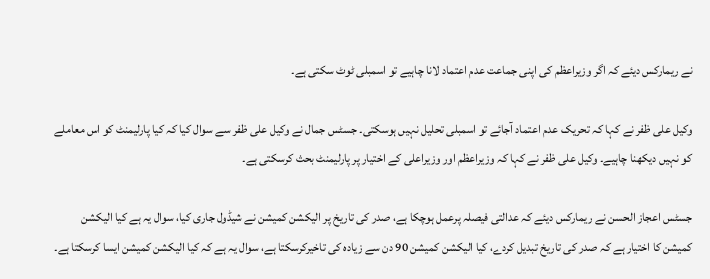نے ریمارکس دیئے کہ اگر وزیراعظم کی اپنی جماعت عدم اعتماد لانا چاہیے تو اسمبلی ٹوٹ سکتی ہے۔

وکیل علی ظفر نے کہا کہ تحریک عدم اعتماد آجائے تو اسمبلی تحلیل نہیں ہوسکتی۔ جسٹس جمال نے وکیل علی ظفر سے سوال کیا کہ کیا پارلیمنٹ کو اس معاملے کو نہیں دیکھنا چاہیے۔ وکیل علی ظفر نے کہا کہ وزیراعظم اور وزیراعلی کے اختیار پر پارلیمنٹ بحث کرسکتی ہے۔

جسٹس اعجاز الحسن نے ریمارکس دیئے کہ عدالتی فیصلہ پرعمل ہوچکا ہے، صدر کی تاریخ پر الیکشن کمیشن نے شیڈول جاری کیا، سوال یہ ہے کیا الیکشن کمیشن کا اختیار ہے کہ صدر کی تاریخ تبدیل کردے، کیا الیکشن کمیشن 90 دن سے زیادہ کی تاخیرکرسکتا ہے، سوال یہ ہے کہ کیا الیکشن کمیشن ایسا کرسکتا ہے۔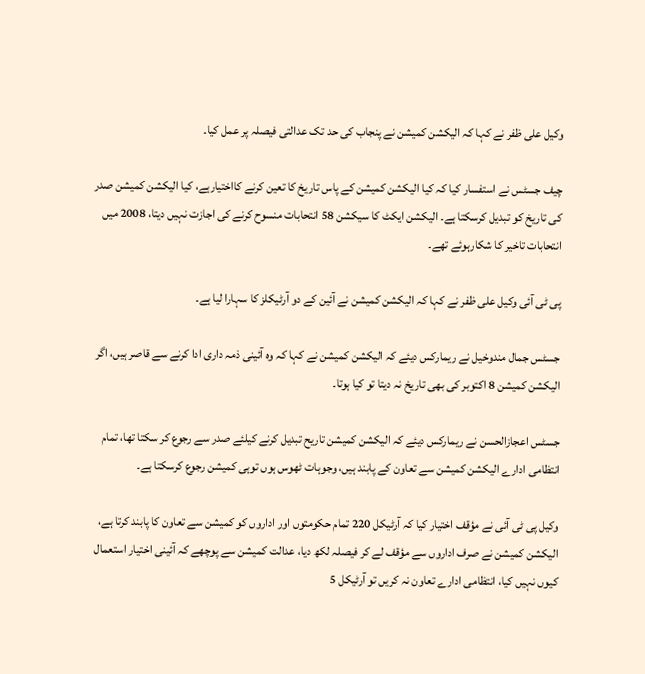وکیل علی ظفر نے کہا کہ الیکشن کمیشن نے پنجاب کی حد تک عدالتی فیصلہ پر عمل کیا۔

چیف جسٹس نے استفسار کیا کہ کیا الیکشن کمیشن کے پاس تاریخ کا تعین کرنے کااختیارہے، کیا الیکشن کمیشن صدر کی تاریخ کو تبدیل کرسکتا ہے۔ الیکشن ایکٹ کا سیکشن 58 انتحابات منسوح کرنے کی اجازت نہیں دیتا، 2008 میں انتحابات تاخیر کا شکارہوئے تھے۔

پی ٹی آئی وکیل علی ظفر نے کہا کہ الیکشن کمیشن نے آئین کے دو آرٹیکلز کا سہارا لیا ہے۔

جسٹس جمال مندوخیل نے ریمارکس دیئے کہ الیکشن کمیشن نے کہا کہ وہ آئینی ذمہ داری ادا کرنے سے قاصر ہیں، اگر الیکشن کمیشن 8 اکتوبر کی بھی تاریخ نہ دیتا تو کیا ہوتا۔

جسٹس اعجازالحسن نے ریمارکس دیئے کہ الیکشن کمیشن تاریح تبدیل کرنے کیلئے صدر سے رجوع کر سکتا تھا، تمام انتظامی ادارے الیکشن کمیشن سے تعاون کے پابند ہیں، وجوہات ٹھوس ہوں توہی کمیشن رجوع کرسکتا ہے۔

وکیل پی ٹی آئی نے مؤقف اختیار کیا کہ آرٹیکل 220 تمام حکومتوں اور اداروں کو کمیشن سے تعاون کا پابند کرتا ہے، الیکشن کمیشن نے صرف اداروں سے مؤقف لے کر فیصلہ لکھ دیا، عدالت کمیشن سے پوچھے کہ آئینی اختیار استعمال کیوں نہیں کیا، انتظامی ادارے تعاون نہ کریں تو آرٹیکل 5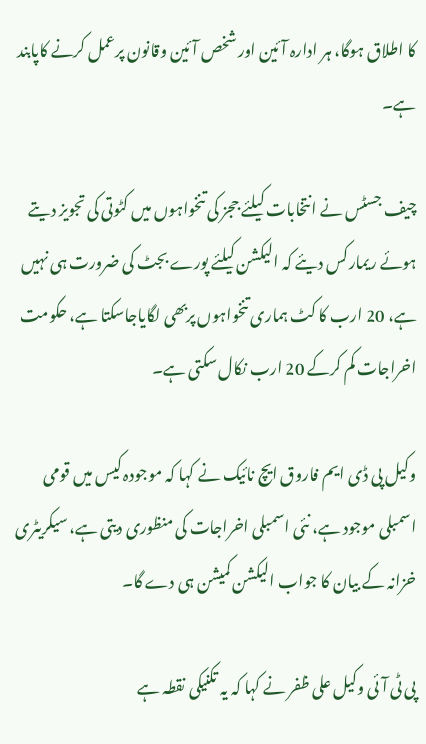کا اطلاق ہوگا، ہر ادارہ آئین اور شخص آئین وقانون پرعمل کرنے کاپابند ہے۔

چیف جسٹس نے انتخابات کیلئے ججز کی تنخواہوں میں کٹوتی کی تجویز دیتے ہوئے ریمارکس دیئے کہ الیکشن کیلئے پورے بجٹ کی ضرورت ہی نہیں ہے، 20 ارب کا کٹ ہماری تنخواہوں پربھی لگایاجاسکتا ہے، حکومت اخراجات کم کرکے 20 ارب نکال سکتی ہے۔

وکیل پی ڈی ایم فاروق ایچ نائیک نے کہا کہ موجودہ کیس میں قومی اسمبلی موجود ہے، نئی اسمبلی اخراجات کی منظوری دیتی ہے، سیکریٹری خزانہ کے بیان کا جواب الیکشن کمیشن ہی دے گا۔

پی ٹی آئی وکیل علی ظفر نے کہا کہ یہ تکنیکی نقطہ ہے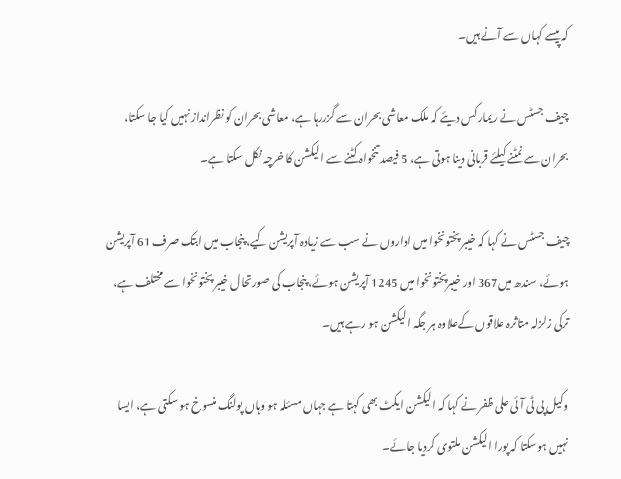کہ پیسے کہاں سے آنے ہیں۔

چیف جسٹس نے ریمارکس دیئے کہ ملک معاشی بحران سے گزررہا ہے، معاشی بحران کو نظرانداز نہیں کیا جا سکتا، بحران سے نمٹنے کیلئے قربانی دینا ہوتی ہے، 5 فیصد تنخواہ کٹنے سے الیکشن کا خرچہ نکل سکتا ہے۔

چیف جسٹس نے کہا کہ خیبر پختونخوا میں اداروں نے سب سے زیادہ آپریشن کیے، پنجاب میں ابتک صرف 61 آپریشن ہوئے، سندھ میں367 اور خیبرپختونخوا میں 1245 آپریشن ہوئے، پنجاب کی صورتحال خیبر پختونخوا سے مختلف ہے، ترکی زلزلہ متاثرہ علاقوں کےعلاوہ ہر جگہ الیکشن ہو رہے ہیں۔

وکیل پی ٹی آئی علی ظفر نے کہا کہ الیکشن ایکٹ بھی کہتا ہے جہاں مسئلہ ہو وہاں پولنگ منسوخ ہو سکتی ہے، ایسا نہیں ہوسکتا کہ پورا الیکشن ملتوی کردیا جائے۔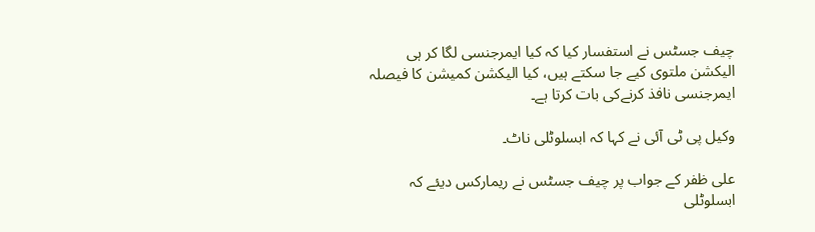چیف جسٹس نے استفسار کیا کہ کیا ایمرجنسی لگا کر ہی الیکشن ملتوی کیے جا سکتے ہیں، کیا الیکشن کمیشن کا فیصلہ ایمرجنسی نافذ کرنےکی بات کرتا ہے۔

وکیل پی ٹی آئی نے کہا کہ ابسلوٹلی ناٹ۔

علی ظفر کے جواب پر چیف جسٹس نے ریمارکس دیئے کہ ابسلوٹلی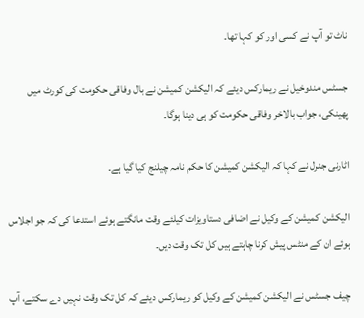ناٹ تو آپ نے کسی اور کو کہا تھا۔

جسٹس مندوخیل نے ریمارکس دیئے کہ الیکشن کمیشن نے بال وفاقی حکومت کی کورٹ میں پھینکی، جواب بالاخر وفاقی حکومت کو ہی دینا ہوگا۔

اٹارنی جنرل نے کہا کہ الیکشن کمیشن کا حکم نامہ چیلنج کیا گیا ہے۔

الیکشن کمیشن کے وکیل نے اضافی دستاویزات کیلئے وقت مانگتے ہوئے استدعا کی کہ جو اجلاس ہوئے ان کے منٹس پیش کرنا چاہتے ہیں کل تک وقت دیں۔

چیف جسٹس نے الیکشن کمیشن کے وکیل کو ریمارکس دیئے کہ کل تک وقت نہیں دے سکتے، آپ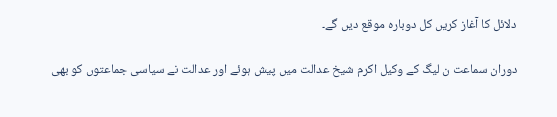دلائل کا آغاز کریں کل دوبارہ موقع دیں گے۔

دوران سماعت ن لیگ کے وکیل اکرم شیخ عدالت میں پیش ہوئے اور عدالت نے سیاسی جماعتوں کو بھی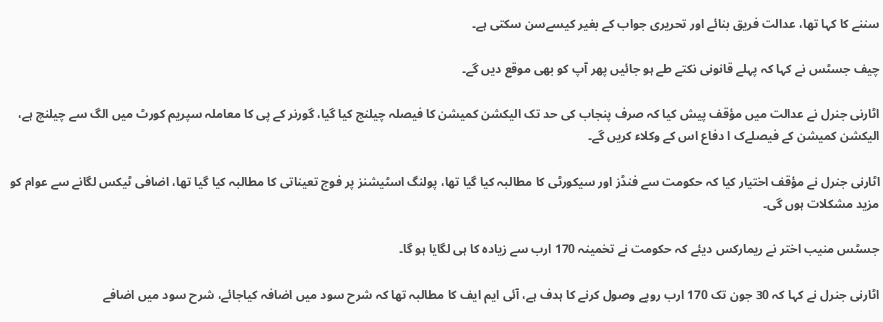سننے کا کہا تھا، عدالت فریق بنائے اور تحریری جواب کے بغیر کیسےسن سکتی ہے۔

چیف جسٹس نے کہا کہ پہلے قانونی نکتے طے ہو جائیں پھر آپ کو بھی موقع دیں گے۔

اٹارنی جنرل نے عدالت میں مؤقف پیش کیا کہ صرف پنجاب کی حد تک الیکشن کمیشن کا فیصلہ چیلنج کیا گیا، گورنر کے پی کا معاملہ سپریم کورٹ میں الگ سے چیلنچ ہے، الیکشن کمیشن کے فیصلےک ا دفاع اس کے وکلاء کریں گے۔

اٹارنی جنرل نے مؤقف اختیار کیا کہ حکومت سے فنڈز اور سیکورٹی کا مطالبہ کیا گیا تھا، پولنگ اسٹیشنز پر فوج تعیناتی کا مطالبہ کیا گیا تھا، اضافی ٹیکس لگانے سے عوام کو مزید مشکلات ہوں گی۔

جسٹس منیب اختر نے ریمارکس دیئے کہ حکومت نے تخمینہ 170 ارب سے زیادہ کا ہی لگایا ہو گا۔

اٹارنی جنرل نے کہا کہ 30 جون تک 170 ارب روپے وصول کرنے کا ہدف ہے، آئی ایم ایف کا مطالبہ تھا کہ شرح سود میں اضافہ کیاجائے، شرح سود میں اضافے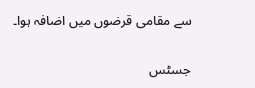سے مقامی قرضوں میں اضافہ ہوا۔

جسٹس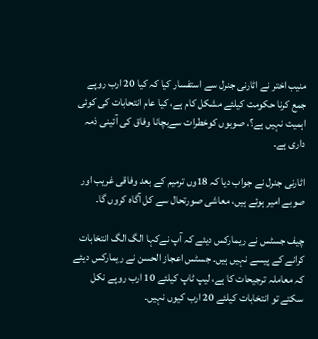منیب اختر نے اٹارنی جنرل سے استفسار کیا کہ کیا 20 ارب روپے جمع کرنا حکومت کیلئے مشکل کام ہے، کیا عام انتحابات کی کوئی اہمیت نہیں ہے؟، صوبوں کوخطرات سےبچانا وفاق کی آئینی ذمہ داری ہے۔

اٹارنی جنرل نے جواب دیا کہ 18وں ترمیم کے بعد وفاقی غریب اور صوبے امیر ہوئے ہیں، معاشی صورتحال سے کل آگاہ کروں گا۔

چیف جسٹس نے ریمارکس دیئے کہ آپ نےکہا الگ الگ انتخابات کرانے کے پیسے نہیں ہیں۔ جسٹس اعجاز الحسن نے ریمارکس دیئے کہ معاملہ ترجیحات کا ہے، لیپ ٹاپ کیلئے 10 ارب روپے نکل سکتے تو انتخابات کیلئے 20 ارب کیوں نہیں۔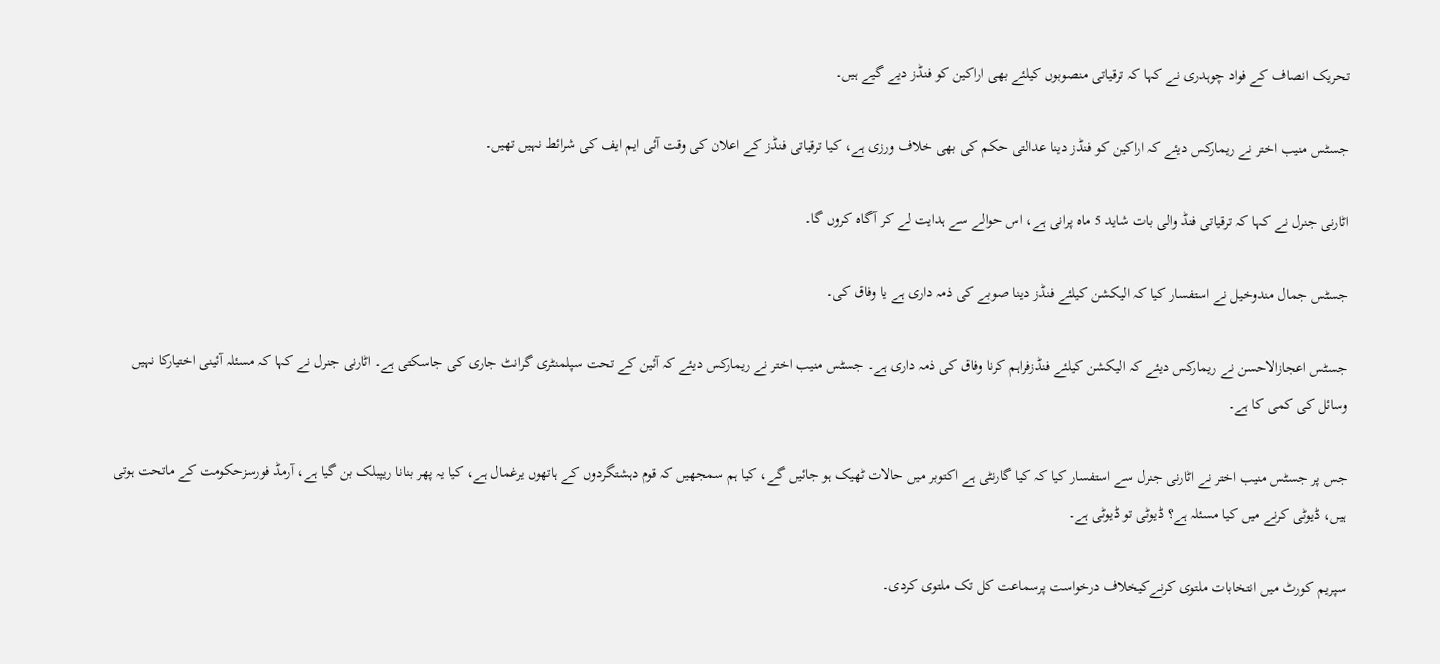تحریک انصاف کے فواد چوہدری نے کہا کہ ترقیاتی منصوبوں کیلئے بھی اراکین کو فنڈز دیے گیے ہیں۔

جسٹس منیب اختر نے ریمارکس دیئے کہ اراکین کو فنڈز دینا عدالتی حکم کی بھی خلاف ورزی ہے، کیا ترقیاتی فنڈز کے اعلان کی وقت آئی ایم ایف کی شرائط نہیں تھیں۔

اٹارنی جنرل نے کہا کہ ترقیاتی فنڈ والی بات شاید 5 ماہ پرانی ہے، اس حوالے سے ہدایت لے کر آگاہ کروں گا۔

جسٹس جمال مندوخیل نے استفسار کیا کہ الیکشن کیلئے فنڈز دینا صوبے کی ذمہ داری ہے یا وفاق کی۔

جسٹس اعجازالاحسن نے ریمارکس دیئے کہ الیکشن کیلئے فنڈزفراہم کرنا وفاق کی ذمہ داری ہے۔ جسٹس منیب اختر نے ریمارکس دیئے کہ آئین کے تحت سپلمنٹری گرانٹ جاری کی جاسکتی ہے۔ اٹارنی جنرل نے کہا کہ مسئلہ آئینی اختیارکا نہیں وسائل کی کمی کا ہے۔

جس پر جسٹس منیب اختر نے اٹارنی جنرل سے استفسار کیا کہ کیا گارنٹی ہے اکتوبر میں حالات ٹھیک ہو جائیں گے، کیا ہم سمجھیں کہ قوم دہشتگردوں کے ہاتھوں یرغمال ہے، کیا یہ پھر بنانا ریپبلک بن گیا ہے، آرمڈ فورسزحکومت کے ماتحت ہوتی ہیں، ڈیوٹی کرنے میں کیا مسئلہ ہے؟ ڈیوٹی تو ڈیوٹی ہے۔

سپریم کورٹ میں انتخابات ملتوی کرنےکیخلاف درخواست پرسماعت کل تک ملتوی کردی۔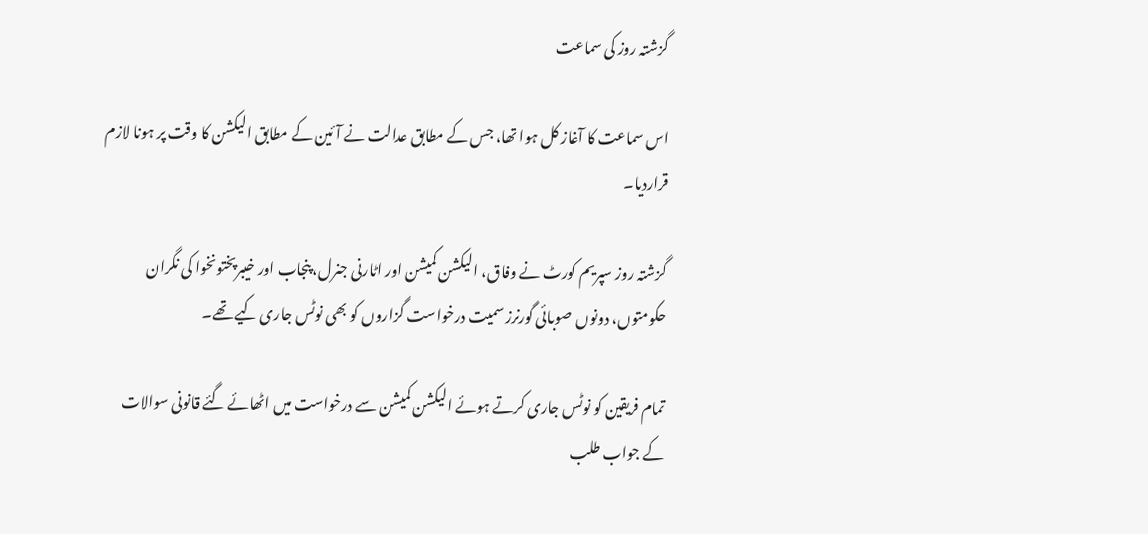گزشتہ روز کی سماعت

اس سماعت کا آغاز کل ہوا تھا، جس کے مطابق عدالت نے آئین کے مطابق الیکشن کا وقت پر ہونا لازم قراردیا۔

گزشتہ روز سپریم کورٹ نے وفاق، الیکشن کمیشن اور اٹارنی جنرل، پنجاب اور خیبرپختونخوا کی نگران حکومتوں، دونوں صوبائی گورنرز سمیت درخواست گزاروں کو بھی نوٹس جاری کیے تھے۔

تمام فریقین کو نوٹس جاری کرتے ہوئے الیکشن کمیشن سے درخواست میں اٹھائے گئے قانونی سوالات کے جواب طلب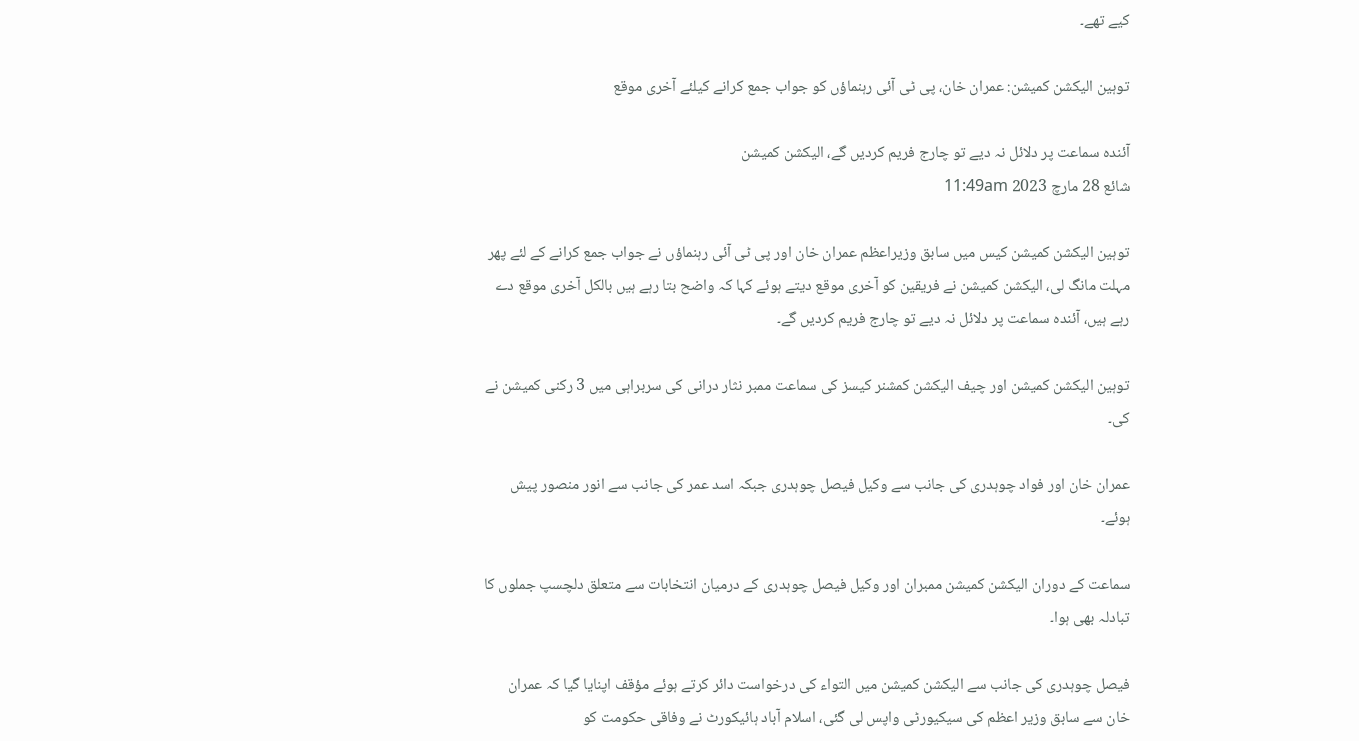کیے تھے۔

توہین الیکشن کمیشن: عمران خان، پی ٹی آئی رہنماؤں کو جواب جمع کرانے کیلئے آخری موقع

آئندہ سماعت پر دلائل نہ دیے تو چارج فریم کردیں گے، الیکشن کمیشن
شائع 28 مارچ 2023 11:49am

توہین الیکشن کمیشن کیس میں سابق وزیراعظم عمران خان اور پی ٹی آئی رہنماؤں نے جواب جمع کرانے کے لئے پھر مہلت مانگ لی، الیکشن کمیشن نے فریقین کو آخری موقع دیتے ہوئے کہا کہ واضح بتا رہے ہیں بالکل آخری موقع دے رہے ہیں، آئندہ سماعت پر دلائل نہ دیے تو چارج فریم کردیں گے۔

توہین الیکشن کمیشن اور چیف الیکشن کمشنر کیسز کی سماعت ممبر نثار درانی کی سربراہی میں 3 رکنی کمیشن نے کی۔

عمران خان اور فواد چوہدری کی جانب سے وکیل فیصل چوہدری جبکہ اسد عمر کی جانب سے انور منصور پیش ہوئے۔

سماعت کے دوران الیکشن کمیشن ممبران اور وکیل فیصل چوہدری کے درمیان انتخابات سے متعلق دلچسپ جملوں کا تبادلہ بھی ہوا۔

فیصل چوہدری کی جانب سے الیکشن کمیشن میں التواء کی درخواست دائر کرتے ہوئے مؤقف اپنایا گیا کہ عمران خان سے سابق وزیر اعظم کی سیکیورٹی واپس لی گئی، اسلام آباد ہائیکورٹ نے وفاقی حکومت کو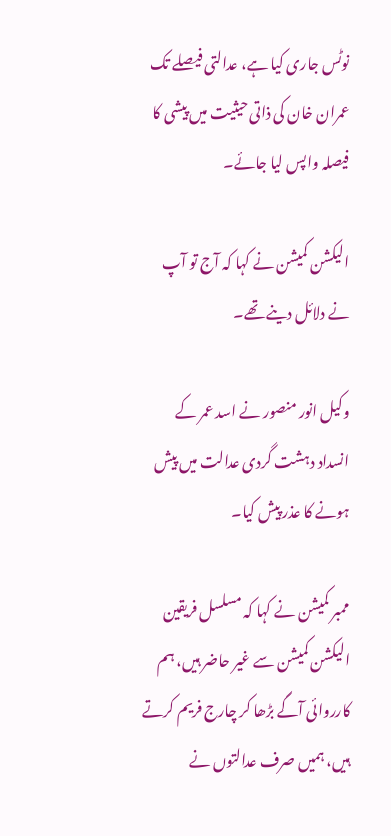نوٹس جاری کیا ہے، عدالتی فیصلے تک عمران خان کی ذاتی حیثیت میں پیشی کا فیصلہ واپس لیا جائے۔

الیکشن کمیشن نے کہا کہ آج تو آپ نے دلائل دینے تھے۔

وکیل انور منصور نے اسد عمر کے انسداد دہشت گردی عدالت میں پیش ہونے کا عذر پیش کیا۔

ممبر کمیشن نے کہا کہ مسلسل فریقین الیکشن کمیشن سے غیر حاضر ہیں، ہم کارروائی آگے بڑھا کر چارج فریم کرتے ہیں، ہمیں صرف عدالتوں نے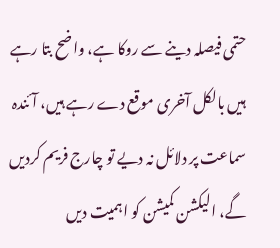حتمی فیصلہ دینے سے روکا ہے، واضح بتا رہے ہیں بالکل آخری موقع دے رہے ہیں، آئندہ سماعت پر دلائل نہ دیے تو چارج فریم کردیں گے، الیکشن کمیشن کو اہمیت دیں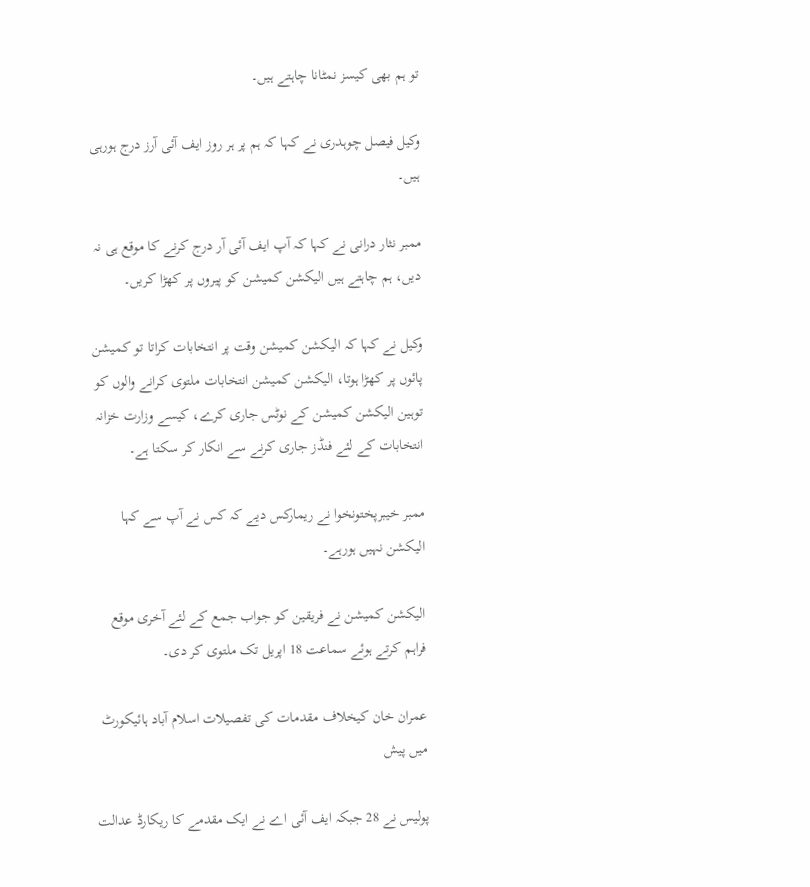تو ہم بھی کیسز نمٹانا چاہتے ہیں۔

وکیل فیصل چوہدری نے کہا کہ ہم پر ہر روز ایف آئی آرز درج ہورہی ہیں۔

ممبر نثار درانی نے کہا کہ آپ ایف آئی آر درج کرنے کا موقع ہی نہ دیں، ہم چاہتے ہیں الیکشن کمیشن کو پیروں پر کھڑا کریں۔

وکیل نے کہا کہ الیکشن کمیشن وقت پر انتخابات کراتا تو کمیشن پائوں پر کھڑا ہوتا، الیکشن کمیشن انتخابات ملتوی کرانے والوں کو توہین الیکشن کمیشن کے نوٹس جاری کرے، کیسے وزارت خزانہ انتخابات کے لئے فنڈز جاری کرنے سے انکار کر سکتا ہے۔

ممبر خیبرپختونخوا نے ریمارکس دیے کہ کس نے آپ سے کہا الیکشن نہیں ہورہے۔

الیکشن کمیشن نے فریقین کو جواب جمع کے لئے آخری موقع فراہم کرتے ہوئے سماعت 18 اپریل تک ملتوی کر دی۔

عمران خان کیخلاف مقدمات کی تفصیلات اسلام آباد ہائیکورٹ میں پیش

پولیس نے 28 جبکہ ایف آئی اے نے ایک مقدمے کا ریکارڈ عدالت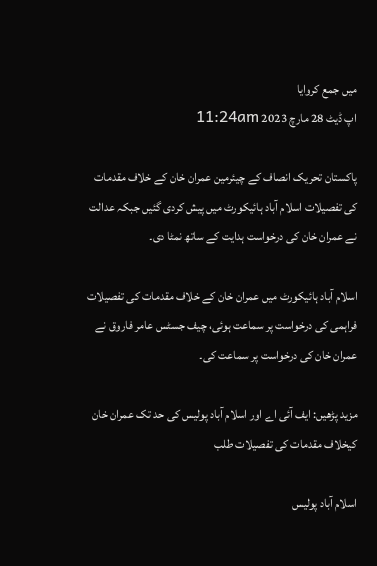میں جمع کروایا
اپ ڈیٹ 28 مارچ 2023 11:24am

پاکستان تحریک انصاف کے چیئرمین عمران خان کے خلاف مقدمات کی تفصیلات اسلام آباد ہائیکورٹ میں پیش کردی گئیں جبکہ عدالت نے عمران خان کی درخواست ہدایت کے ساتھ نمٹا دی۔

اسلام آباد ہائیکورٹ میں عمران خان کے خلاف مقدمات کی تفصیلات فراہمی کی درخواست پر سماعت ہوئی، چیف جسٹس عامر فاروق نے عمران خان کی درخواست پر سماعت کی۔

مزید پڑھیں: ایف آئی اے اور اسلام آباد پولیس کی حد تک عمران خان کیخلاف مقدمات کی تفصیلات طلب

اسلام آباد پولیس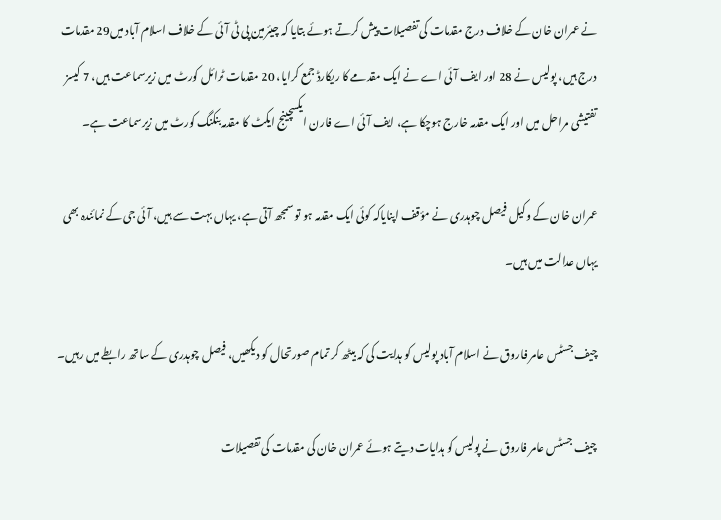نے عمران خان کے خلاف درج مقدمات کی تفصیلات پیش کرتے ہوئے بتایا کہ چیئرمین پی ٹی آئی کے خلاف اسلام آباد میں29 مقدمات درج ہیں، پولیس نے 28 اور ایف آئی اے نے ایک مقدمے کا ریکارڈ جمع کرایا، 20 مقدمات ٹرائل کورٹ میں زیرسماعت ہیں، 7 کیسز تفتیشی مراحل میں اور ایک مقدمہ خارج ہوچکا ہے، ایف آئی اے فارن ایکسچینج ایکٹ کا مقدمہ بنکنگ کورٹ میں زیرسماعت ہے۔

عمران خان کے وکیل فیصل چوہدری نے مؤقف اپنایاکہ کوئی ایک مقدمہ ہو تو سمجھ آتی ہے، یہاں بہت سے ہیں، آئی جی کے نمائندہ بھی یہاں عدالت میں ہیں۔

چیف جسٹس عامر فاروق نے اسلام آباد پولیس کو ہدایت کی کہ بیٹھ کر تمام صورتحال کو دیکھیں، فیصل چوہدری کے ساتھ رابطے میں رہیں۔

چیف جسٹس عامر فاروق نے پولیس کو ہدایات دیتے ہوئے عمران خان کی مقدمات کی تفصیلات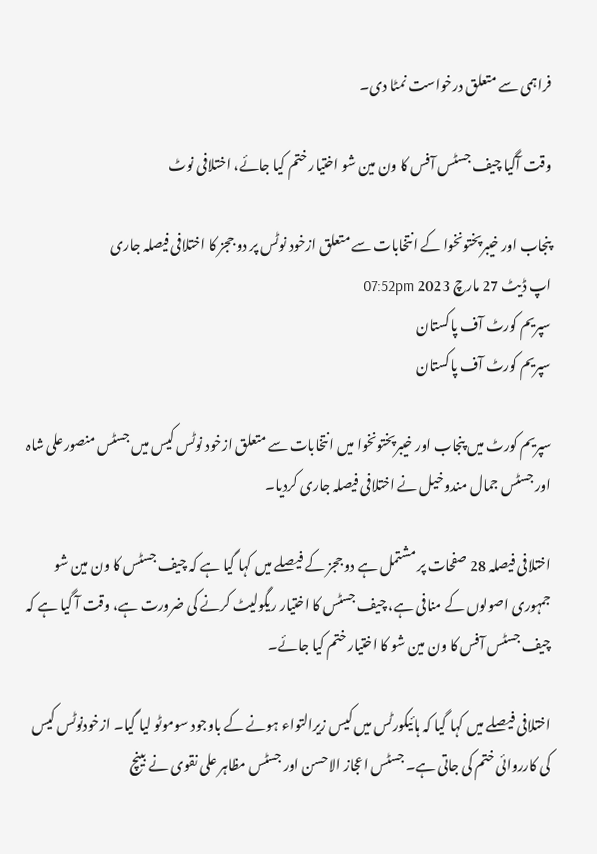فراہمی سے متعلق درخواست نمٹا دی۔

وقت آگیا چیف جسٹس آفس کا ون مین شو اختیار ختم کیا جائے، اختلافی نوٹ

پنجاب اور خیبرپختونخوا کے انتخابات سے متعلق ازخود نوٹس پر دو ججز کا اختلافی فیصلہ جاری
اپ ڈیٹ 27 مارچ 2023 07:52pm
سپریم کورٹ آف پاکستان
سپریم کورٹ آف پاکستان

سپریم کورٹ میں پنجاب اور خیبرپختونخوا میں انتخابات سے متعلق ازخود نوٹس کیس میں جسٹس منصورعلی شاہ اور جسٹس جمال مندوخیل نے اختلافی فیصلہ جاری کردیا۔

اختلافی فیصلہ 28 صفحات پر مشتمل ہے دو ججز کے فیصلے میں کہا گیا ہے کہ چیف جسٹس کا ون مین شو جمہوری اصولوں کے منافی ہے، چیف جسٹس کا اختیار ریگولیٹ کرنے کی ضرورت ہے، وقت آ گیا ہے کہ چیف جسٹس آفس کا ون مین شو کا اختیار ختم کیا جائے۔

اختلافی فیصلے میں کہا گیا کہ ہائیکورٹس میں کیس زیرالتواء ہونے کے باوجود سوموٹو لیا گیا۔ ازخودنوٹس کیس کی کارروائی ختم کی جاتی ہے۔ جسٹس اعجاز الاحسن اور جسٹس مظاہر علی نقوی نے بینچ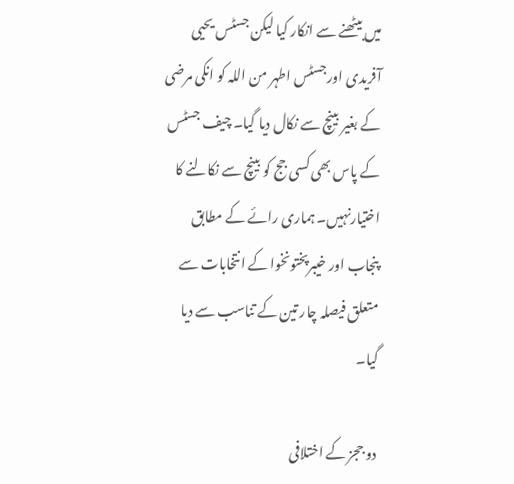میں بیٹھنے سے انکار کیا لیکن جسٹس یحیی آفریدی اورجسٹس اطہر من اللہ کو انکی مرضی کے بغیر بینچ سے نکال دیا گیا۔ چیف جسٹس کے پاس بھی کسی جج کو بینچ سے نکالنے کا اختیارنہیں۔ ہماری رائے کے مطابق پنجاب اور خیبرپختونخوا کے انتخابات سے متعلق فیصلہ چار تین کے تناسب سے دیا گیا۔

دو ججز کے اختلافی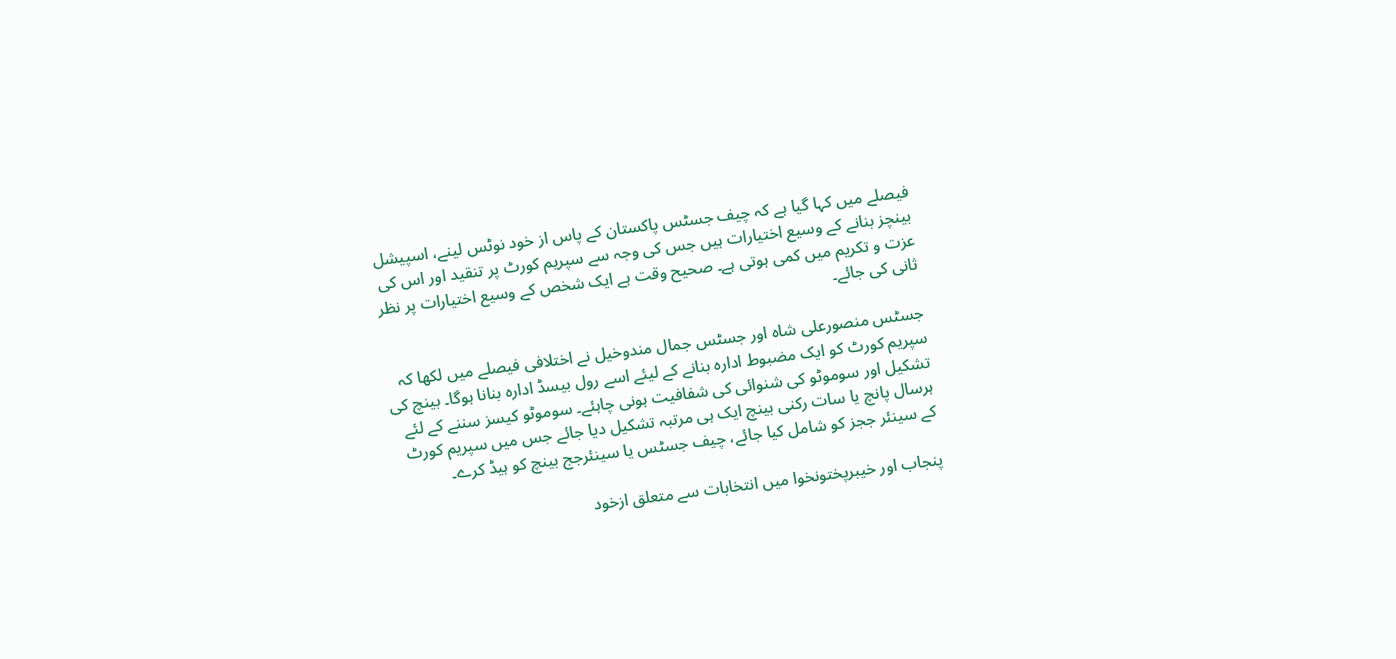فیصلے میں کہا گیا ہے کہ چیف جسٹس پاکستان کے پاس از خود نوٹس لینے، اسپیشل بینچز بنانے کے وسیع اختیارات ہیں جس کی وجہ سے سپریم کورٹ پر تنقید اور اس کی عزت و تکریم میں کمی ہوتی ہے۔ صحیح وقت ہے ایک شخص کے وسیع اختیارات پر نظر ثانی کی جائے۔

جسٹس منصورعلی شاہ اور جسٹس جمال مندوخیل نے اختلافی فیصلے میں لکھا کہ سپریم کورٹ کو ایک مضبوط ادارہ بنانے کے لیئے اسے رول بیسڈ ادارہ بنانا ہوگا۔ بینچ کی تشکیل اور سوموٹو کی شنوائی کی شفافیت ہونی چاہئے۔ سوموٹو کیسز سننے کے لئے ہرسال پانچ یا سات رکنی بینچ ایک ہی مرتبہ تشکیل دیا جائے جس میں سپریم کورٹ کے سینئر ججز کو شامل کیا جائے، چیف جسٹس یا سینئرجج بینچ کو ہیڈ کرے۔

پنجاب اور خیبرپختونخوا میں انتخابات سے متعلق ازخود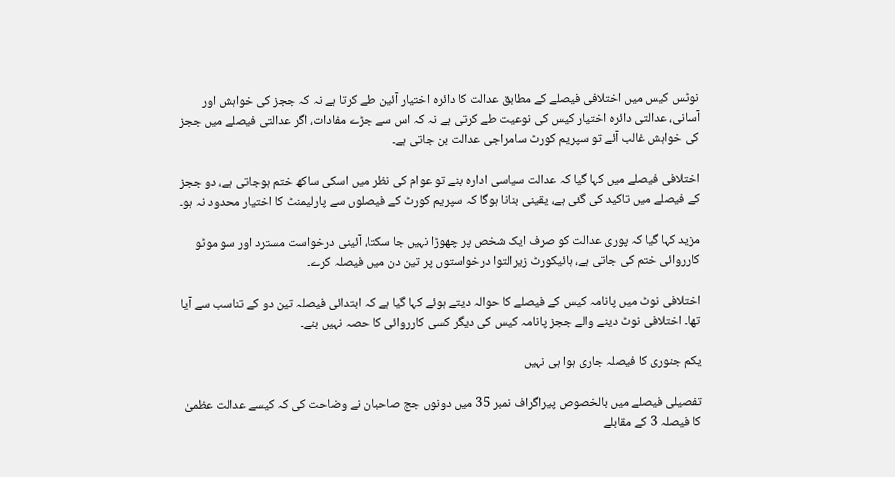نوٹس کیس میں اختلافی فیصلے کے مطابق عدالت کا دائرہ اختیار آئین طے کرتا ہے نہ کہ ججز کی خواہش اور آسانی، عدالتی دائرہ اختیار کیس کی نوعیت طے کرتی ہے نہ کہ اس سے جڑے مفادات، اگر عدالتی فیصلے میں ججز کی خواہش غالب آئے تو سپریم کورٹ سامراجی عدالت بن جاتی ہے۔

اختلافی فیصلے میں کہا گیا کہ عدالت سیاسی ادارہ بنے تو عوام کی نظر میں اسکی ساکھ ختم ہوجاتی ہے، دو ججز کے فیصلے میں تاکید کی گئی ہے، یقینی بنانا ہوگا کہ سپریم کورٹ کے فیصلوں سے پارلیمنٹ کا اختیار محدود نہ ہو۔

مزید کہا گیا کہ پوری عدالت کو صرف ایک شخص پر چھوڑا نہیں جا سکتا، آئینی درخواست مسترد اور سو موٹو کارروائی ختم کی جاتی ہے، ہائیکورٹ زیرالتوا درخواستوں پر تین دن میں فیصلہ کرے۔

اختلافی نوٹ میں پانامہ کیس کے فیصلے کا حوالہ دیتے ہوئے کہا گیا ہے کہ ابتدائی فیصلہ تین دو کے تناسب سے آیا تھا۔ اختلافی نوٹ دینے والے ججز پانامہ کیس کی دیگر کسی کارروائی کا حصہ نہیں بنے۔

یکم جنوری کا فیصلہ جاری ہوا ہی نہیں

تفصیلی فیصلے میں بالخصوص پیراگراف نمبر 35 میں دونوں جج صاحبان نے وضاحت کی کہ کیسے عدالت عظمیٰ کا فیصلہ 3 کے مقابلے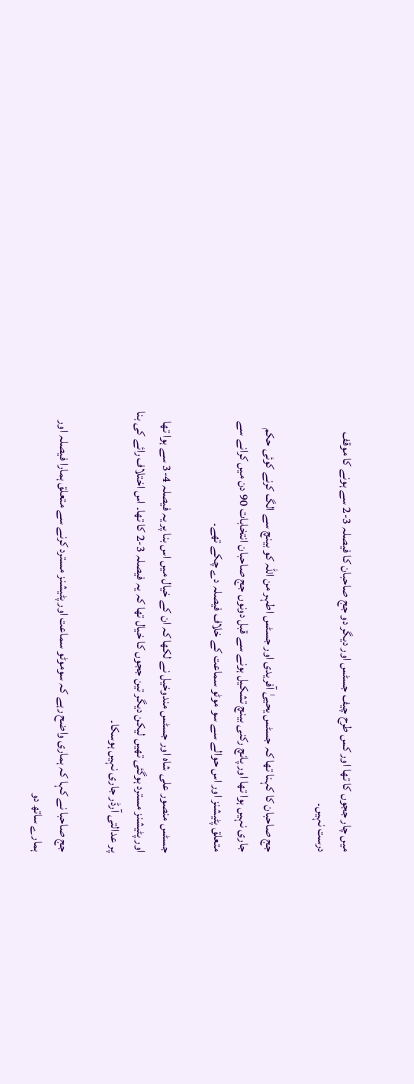میں چار ججوں کا تھا اور کس طرح چیف جسٹس اور دیگر دو جج صاحبان کا فیصلہ 3-2 سے ہونے کا موقف درست نہیں۔

جج صاحبان کا کہنا تھا کہ جسٹس یحییٰ آفریدی اور جسٹس اطہر من اللہ کو بینچ سے الگ کرنے کوئی حکم جاری نہیں ہوا تھا اور پانچ رکنی بینچ تشکیل ہونے سے قبل دونوں جج صاحبان انتخابات 90 دن میں کرانے سے متعلق پٹیشنز اور اس حوالے سے سو موٹو سماعت کے خلاف فیصلہ دے چکے تھے۔

جسٹس منصور علی شاہ اور جسٹس مندوخیل نے لکھا کہ ان کے خیال میں اس بنا پر یہ فیصلہ 4-3 سے ہوا تھا اور پٹیشنز مسترد ہوگئی تھیں لیکن دیگر تین ججوں کا خیال تھا کہ یہ فیصلہ 3-2 کا تھا۔ اس اختلاف رائے کی بنا پر عدالتی آرڈر جاری نہیں ہوسکا۔

جج صاحبا نے کہا کہ ہماری واضح رہے کہ سوموٹو سماعت اور پٹیشنز مسترد کرنے سے متعلق ہمارا فیصلہ اور ہمارے ساتھ دو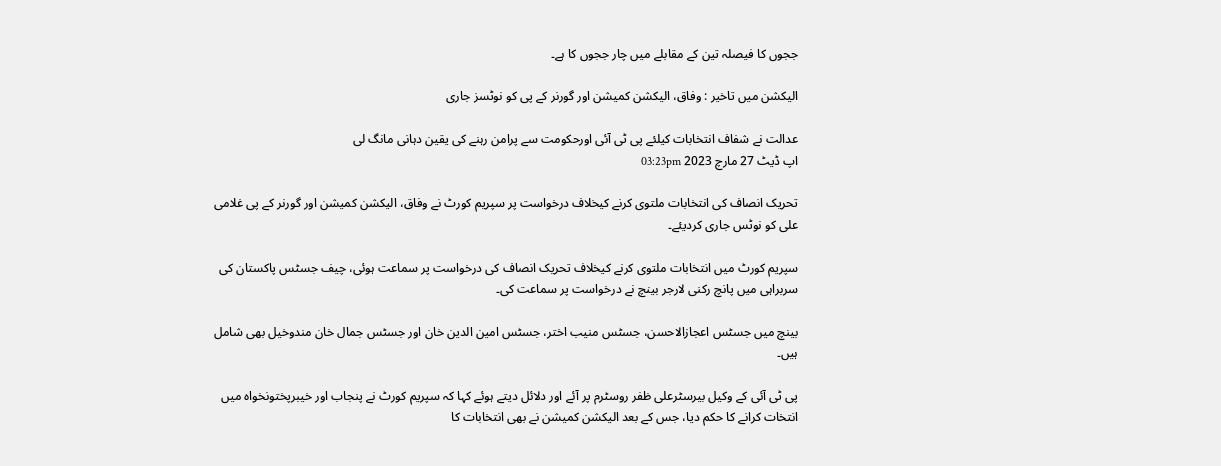ججوں کا فیصلہ تین کے مقابلے میں چار ججوں کا ہے۔

الیکشن میں تاخیر : وفاق، الیکشن کمیشن اور گورنر کے پی کو نوٹسز جاری

عدالت نے شفاف انتخابات کیلئے پی ٹی آئی اورحکومت سے پرامن رہنے کی یقین دہانی مانگ لی
اپ ڈیٹ 27 مارچ 2023 03:23pm

تحریک انصاف کی انتخابات ملتوی کرنے کیخلاف درخواست پر سپریم کورٹ نے وفاق، الیکشن کمیشن اور گورنر کے پی غلامی علی کو نوٹس جاری کردیئے۔

سپریم کورٹ میں انتخابات ملتوی کرنے کیخلاف تحریک انصاف کی درخواست پر سماعت ہوئی، چیف جسٹس پاکستان کی سربراہی میں پانچ رکنی لارجر بینچ نے درخواست پر سماعت کی۔

بینچ میں جسٹس اعجازالاحسن، جسٹس منیب اختر، جسٹس امین الدین خان اور جسٹس جمال خان مندوخیل بھی شامل ہیں۔

پی ٹی آئی کے وکیل بیرسٹرعلی ظفر روسٹرم پر آئے اور دلائل دیتے ہوئے کہا کہ سپریم کورٹ نے پنجاب اور خیبرپختونخواہ میں انتخات کرانے کا حکم دیا، جس کے بعد الیکشن کمیشن نے بھی انتخابات کا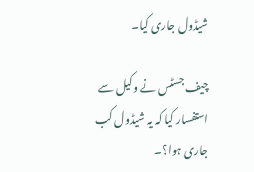شیڈول جاری کیا۔

چیف جسٹس نے وکیل سے استفسار کیا کہ یہ شیڈول کب جاری ہوا؟۔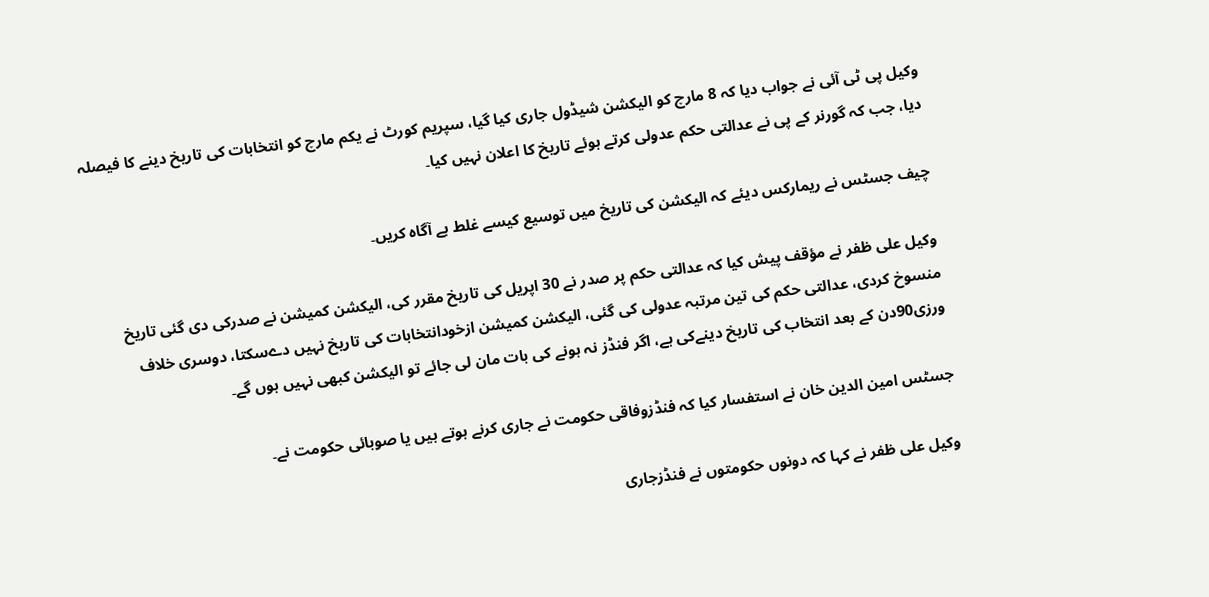وکیل پی ٹی آئی نے جواب دیا کہ 8 مارچ کو الیکشن شیڈول جاری کیا گیا، سپریم کورٹ نے یکم مارچ کو انتخابات کی تاریخ دینے کا فیصلہ دیا، جب کہ گورنر کے پی نے عدالتی حکم عدولی کرتے ہوئے تاریخ کا اعلان نہیں کیا۔

چیف جسٹس نے ریمارکس دیئے کہ الیکشن کی تاریخ میں توسیع کیسے غلط ہے آگاہ کریں۔

وکیل علی ظفر نے مؤقف پیش کیا کہ عدالتی حکم پر صدر نے 30 اپریل کی تاریخ مقرر کی، الیکشن کمیشن نے صدرکی دی گئی تاریخ منسوخ کردی، عدالتی حکم کی تین مرتبہ عدولی کی گئی، الیکشن کمیشن ازخودانتخابات کی تاریخ نہیں دےسکتا، دوسری خلاف ورزی90دن کے بعد انتخاب کی تاریخ دینےکی ہے، اگر فنڈز نہ ہونے کی بات مان لی جائے تو الیکشن کبھی نہیں ہوں گے۔

جسٹس امین الدین خان نے استفسار کیا کہ فنڈزوفاقی حکومت نے جاری کرنے ہوتے ہیں یا صوبائی حکومت نے۔

وکیل علی ظفر نے کہا کہ دونوں حکومتوں نے فنڈزجاری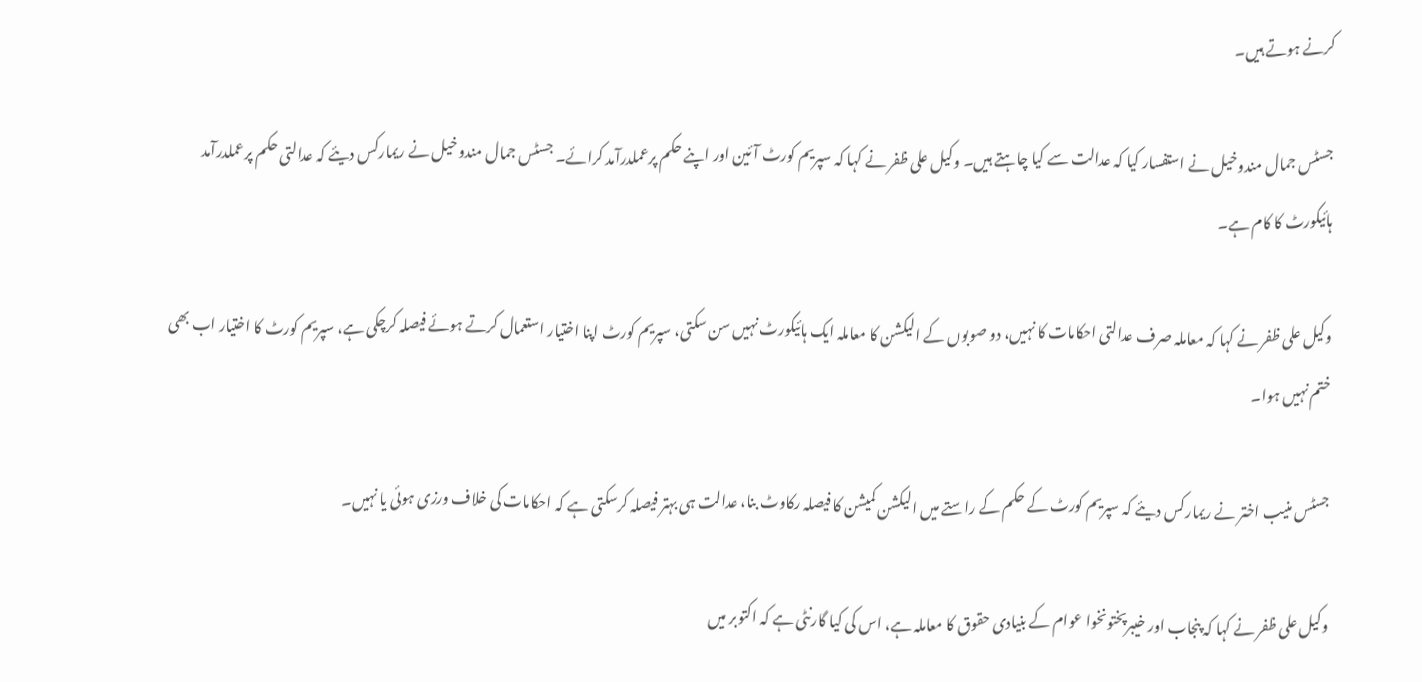کرنے ہوتے ہیں۔

جسٹس جمال مندوخیل نے استفسار کیا کہ عدالت سے کیا چاہتے ہیں۔ وکیل علی ظفر نے کہا کہ سپریم کورٹ آئین اور اپنے حکم پرعملدرآمد کرائے۔ جسٹس جمال مندوخیل نے ریمارکس دیئے کہ عدالتی حکم پرعملدرآمد ہائیکورٹ کا کام ہے۔

وکیل علی ظفر نے کہا کہ معاملہ صرف عدالتی احکامات کا نہیں، دو صوبوں کے الیکشن کا معاملہ ایک ہائیکورٹ نہیں سن سکتی، سپریم کورٹ اپنا اختیار استعمال کرتے ہوئے فیصلہ کرچکی ہے، سپریم کورٹ کا اختیار اب بھی ختم نہیں ہوا۔

جسٹس منیب اختر نے ریمارکس دیئے کہ سپریم کورٹ کے حکم کے راستے میں الیکشن کمیشن کا فیصلہ رکاوٹ بنا، عدالت ہی بہتر فیصلہ کرسکتی ہے کہ احکامات کی خلاف ورزی ہوئی یا نہیں۔

وکیل علی ظفر نے کہا کہ پنجاب اور خیبرپختونخوا عوام کے بنیادی حقوق کا معاملہ ہے، اس کی کیا گارنٹی ہے کہ اکتوبر میں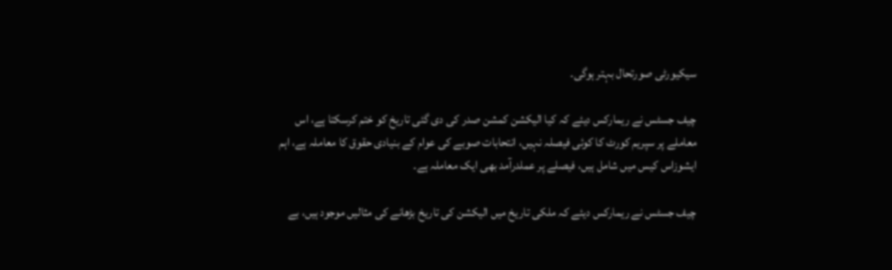سیکیورٹی صورتحال بہتر ہوگی۔

چیف جسٹس نے ریمارکس دیئے کہ کیا الیکشن کمشن صدر کی دی گئی تاریخ کو ختم کرسکتا ہے، اس معاملے پر سپریم کورٹ کا کوئی فیصلہ نہیں، انتحابات صوبے کی عوام کے بنیادی حقوق کا معاملہ ہے، اہم ایشوزاس کیس میں شامل ہیں، فیصلے پر عملدرآمد بھی ایک معاملہ ہے۔

چیف جسٹس نے ریمارکس دیئے کہ ملکی تاریخ میں الیکشن کی تاریخ بڑھانے کی مثالیں موجود ہیں، بے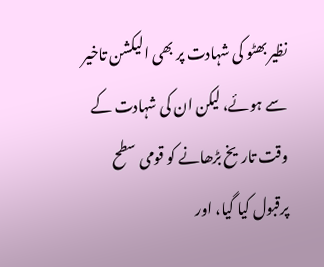نظیر بھٹو کی شہادت پر بھی الیکشن تاخیر سے ہوئے، لیکن ان کی شہادت کے وقت تاریخ بڑھانے کو قومی سطح پرقبول کیا گیا، اور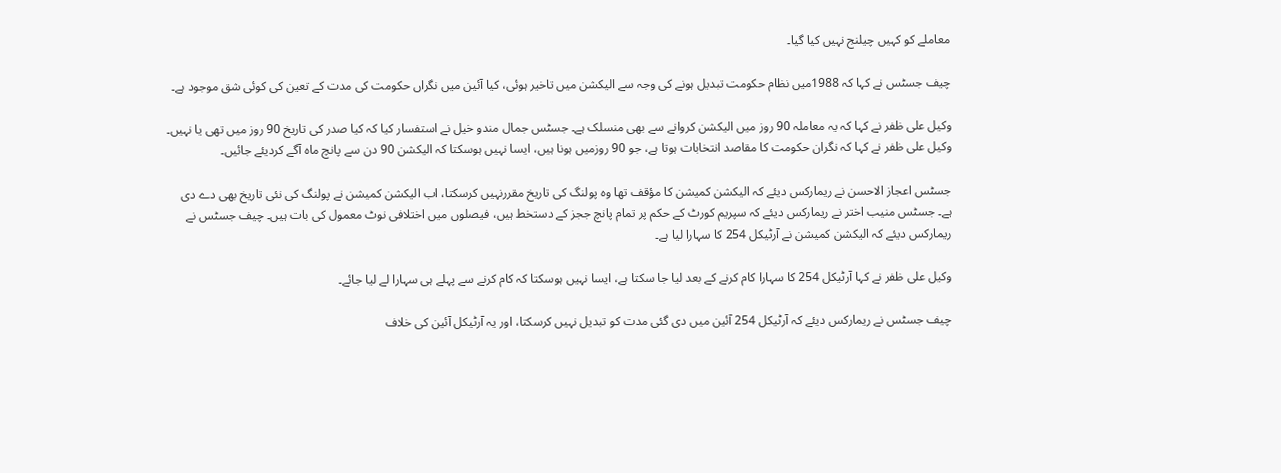معاملے کو کہیں چیلنج نہیں کیا گیا۔

چیف جسٹس نے کہا کہ 1988میں نظام حکومت تبدیل ہونے کی وجہ سے الیکشن میں تاخیر ہوئی، کیا آئین میں نگراں حکومت کی مدت کے تعین کی کوئی شق موجود ہے۔

وکیل علی ظفر نے کہا کہ یہ معاملہ 90 روز میں الیکشن کروانے سے بھی منسلک ہے۔ جسٹس جمال مندو خیل نے استفسار کیا کہ کیا صدر کی تاریخ 90 روز میں تھی یا نہیں۔ وکیل علی ظفر نے کہا کہ نگران حکومت کا مقاصد انتخابات ہوتا ہے، جو 90 روزمیں ہونا ہیں، ایسا نہیں ہوسکتا کہ الیکشن 90 دن سے پانچ ماہ آگے کردیئے جائیں۔

جسٹس اعجاز الاحسن نے ریمارکس دیئے کہ الیکشن کمیشن کا مؤقف تھا وہ پولنگ کی تاریخ مقررنہیں کرسکتا، اب الیکشن کمیشن نے پولنگ کی نئی تاریخ بھی دے دی ہے۔ جسٹس منیب اختر نے ریمارکس دیئے کہ سپریم کورٹ کے حکم پر تمام پانچ ججز کے دستخط ہیں، فیصلوں میں اختلافی نوٹ معمول کی بات ہیں۔ چیف جسٹس نے ریمارکس دیئے کہ الیکشن کمیشن نے آرٹیکل 254 کا سہارا لیا ہے۔

وکیل علی ظفر نے کہا آرٹیکل 254 کا سہارا کام کرنے کے بعد لیا جا سکتا ہے، ایسا نہیں ہوسکتا کہ کام کرنے سے پہلے ہی سہارا لے لیا جائے۔

چیف جسٹس نے ریمارکس دیئے کہ آرٹیکل 254 آئین میں دی گئی مدت کو تبدیل نہیں کرسکتا، اور یہ آرٹیکل آئین کی خلاف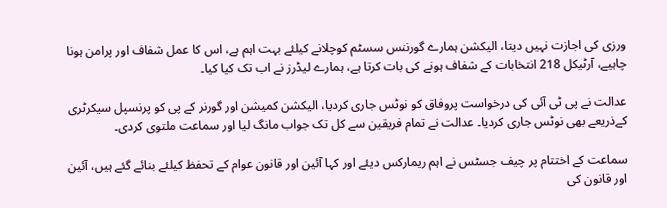ورزی کی اجازت نہیں دیتا، الیکشن ہمارے گورننس سسٹم کوچلانے کیلئے بہت اہم ہے، اس کا عمل شفاف اور پرامن ہونا چاہیے، آرٹیکل 218 انتخابات کے شفاف ہونے کی بات کرتا ہے، ہمارے لیڈرز نے اب تک کیا کیا۔

عدالت نے پی ٹی آئی کی درخواست پروفاق کو نوٹس جاری کردیا، الیکشن کمیشن اور گورنر کے پی کو پرنسپل سیکرٹری کےذریعے بھی نوٹس جاری کردیا۔ عدالت نے تمام فریقین سے کل تک جواب مانگ لیا اور سماعت ملتوی کردی۔

سماعت کے اختتام پر چیف جسٹس نے اہم ریمارکس دیئے اور کہا آئین اور قانون عوام کے تحفظ کیلئے بنائے گئے ہیں، آئین اور قانون کی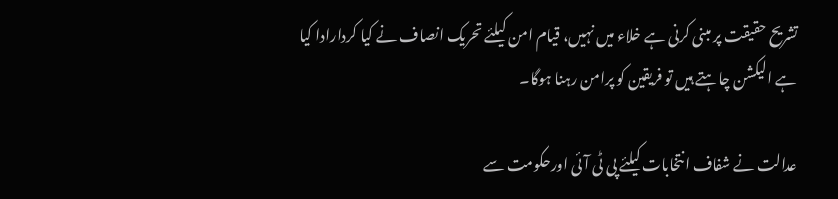تشریح حقیقت پر مبنی کرنی ہے خلاء میں نہیں، قیام امن کیلئے تحریک انصاف نے کیا کردارادا کیا ہے الیکشن چاہتے ہیں تو فریقین کو پرامن رہنا ہوگا۔

عدالت نے شفاف انتخابات کیلئے پی ٹی آئی اورحکومت سے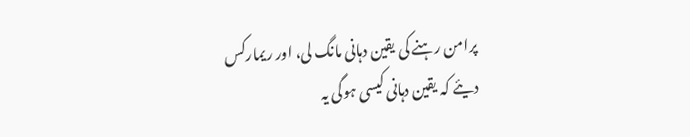پرامن رہنے کی یقین دہانی مانگ لی، اور ریمارکس دیئے کہ یقین دہانی کیسی ہوگی یہ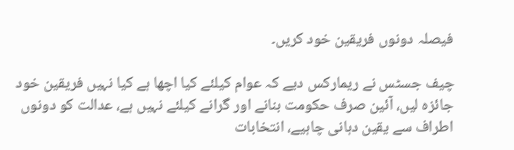فیصلہ دونوں فریقین خود کریں۔

چیف جسٹس نے ریمارکس دیے کہ عوام کیلئے کیا اچھا ہے کیا نہیں فریقین خود جائزہ لیں، آئین صرف حکومت بنانے اور گرانے کیلئے نہیں ہے، عدالت کو دونوں اطراف سے یقین دہانی چاہیے، انتخابات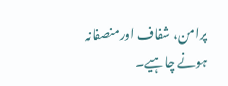پرامن، شفاف اورمنصفانہ ہونے چاہیے۔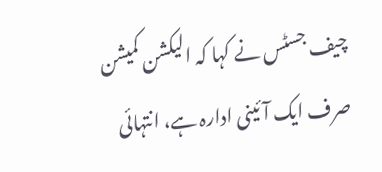چیف جسٹس نے کہا کہ الیکشن کمیشن صرف ایک آئینی ادارہ ہے، انتہائی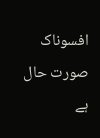افسوناک صورت حال ہے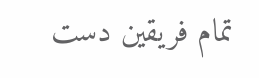تمام فریقین دست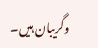وگریبان ہیں۔